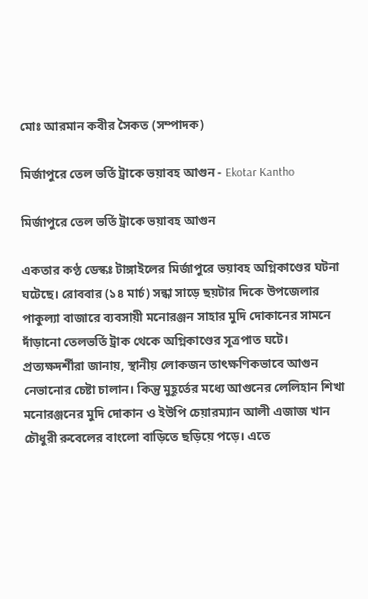মোঃ আরমান কবীর সৈকত (সম্পাদক)

মির্জাপুরে তেল ভর্তি ট্রাকে ভয়াবহ আগুন - Ekotar Kantho

মির্জাপুরে তেল ভর্তি ট্রাকে ভয়াবহ আগুন

একতার কণ্ঠ ডেস্কঃ টাঙ্গাইলের মির্জাপুরে ভয়াবহ অগ্নিকাণ্ডের ঘটনা ঘটেছে। রোববার (১৪ মার্চ) সন্ধা সাড়ে ছয়টার দিকে উপজেলার পাকুল্যা বাজারে ব্যবসায়ী মনোরঞ্জন সাহার মুদি দোকানের সামনে দাঁড়ানো তেলভর্তি ট্রাক থেকে অগ্নিকাণ্ডের সূত্রপাত ঘটে।
প্রত্যক্ষদর্শীরা জানায়, স্থানীয় লোকজন তাৎক্ষণিকভাবে আগুন নেভানোর চেষ্টা চালান। কিন্তু মুহূর্তের মধ্যে আগুনের লেলিহান শিখা মনোরঞ্জনের মুদি দোকান ও ইউপি চেয়ারম্যান আলী এজাজ খান চৌধুরী রুবেলের বাংলো বাড়িতে ছড়িয়ে পড়ে। এতে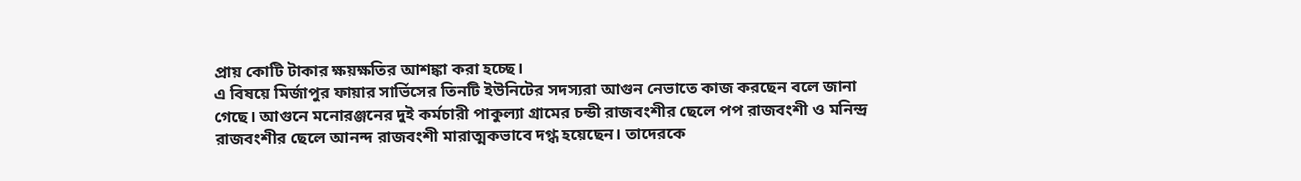প্রায় কোটি টাকার ক্ষয়ক্ষতির আশঙ্কা করা হচ্ছে।
এ বিষয়ে মির্জাপুর ফায়ার সার্ভিসের তিনটি ইউনিটের সদস্যরা আগুন নেভাতে কাজ করছেন বলে জানা গেছে। আগুনে মনোরঞ্জনের দুই কর্মচারী পাকুল্যা গ্রামের চন্ডী রাজবংশীর ছেলে পপ রাজবংশী ও মনিন্দ্র রাজবংশীর ছেলে আনন্দ রাজবংশী মারাত্মকভাবে দগ্ধ হয়েছেন। তাদেরকে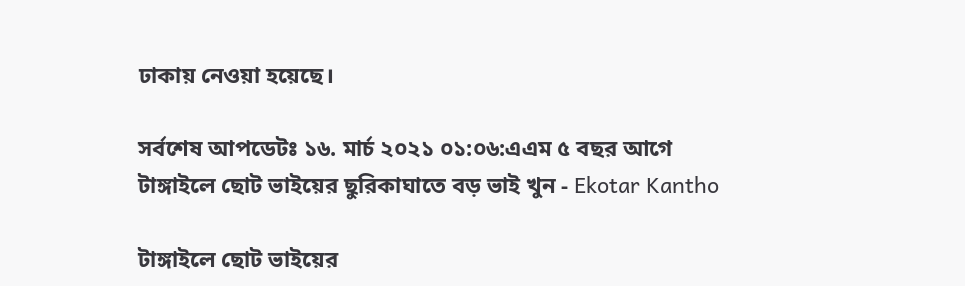ঢাকায় নেওয়া হয়েছে।

সর্বশেষ আপডেটঃ ১৬. মার্চ ২০২১ ০১:০৬:এএম ৫ বছর আগে
টাঙ্গাইলে ছোট ভাইয়ের ছুরিকাঘাতে বড় ভাই খুন - Ekotar Kantho

টাঙ্গাইলে ছোট ভাইয়ের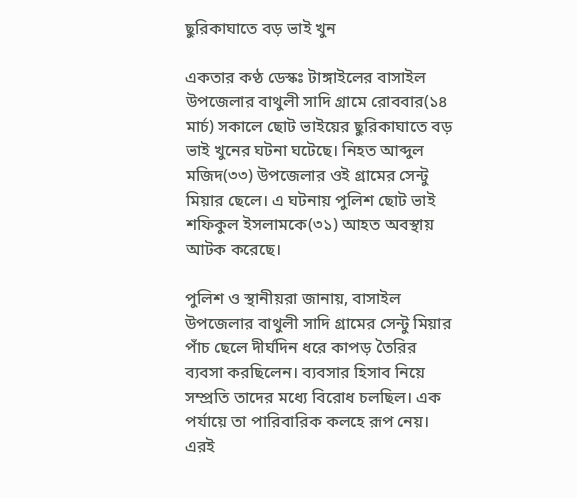ছুরিকাঘাতে বড় ভাই খুন

একতার কণ্ঠ ডেস্কঃ টাঙ্গাইলের বাসাইল উপজেলার বাথুলী সাদি গ্রামে রোববার(১৪ মার্চ) সকালে ছোট ভাইয়ের ছুরিকাঘাতে বড় ভাই খুনের ঘটনা ঘটেছে। নিহত আব্দুল মজিদ(৩৩) উপজেলার ওই গ্রামের সেন্টু মিয়ার ছেলে। এ ঘটনায় পুলিশ ছোট ভাই শফিকুল ইসলামকে(৩১) আহত অবস্থায় আটক করেছে।

পুলিশ ও স্থানীয়রা জানায়, বাসাইল উপজেলার বাথুলী সাদি গ্রামের সেন্টু মিয়ার পাঁচ ছেলে দীর্ঘদিন ধরে কাপড় তৈরির ব্যবসা করছিলেন। ব্যবসার হিসাব নিয়ে সম্প্রতি তাদের মধ্যে বিরোধ চলছিল। এক পর্যায়ে তা পারিবারিক কলহে রূপ নেয়। এরই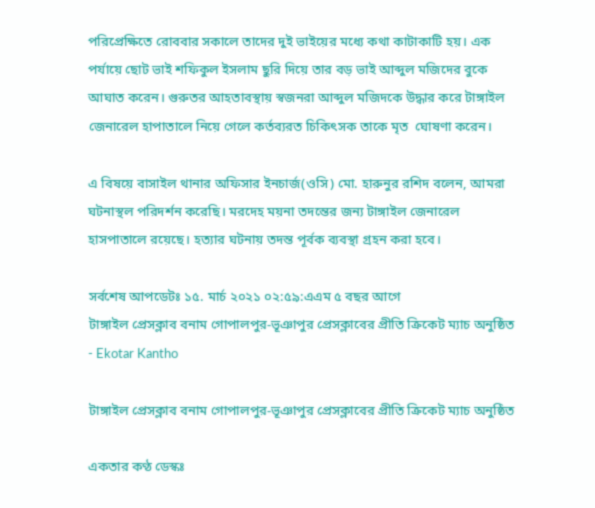পরিপ্রেক্ষিতে রোববার সকালে তাদের দুই ভাইয়ের মধ্যে কথা কাটাকাটি হয়। এক পর্যায়ে ছোট ভাই শফিকুল ইসলাম ছুরি দিয়ে তার বড় ভাই আব্দুল মজিদের বুকে আঘাত করেন। গুরুতর আহতাবস্থায় স্বজনরা আব্দুল মজিদকে উদ্ধার করে টাঙ্গাইল জেনারেল হাপাতালে নিয়ে গেলে কর্তব্যরত চিকিৎসক তাকে মৃত  ঘোষণা করেন।

এ বিষয়ে বাসাইল থানার অফিসার ইনচার্জ(ওসি) মো. হারুনুর রশিদ বলেন, আমরা ঘটনাস্থল পরিদর্শন করেছি। মরদেহ ময়না তদন্তের জন্য টাঙ্গাইল জেনারেল হাসপাতালে রয়েছে। হত্যার ঘটনায় তদন্ত পূর্বক ব্যবস্থা গ্রহন করা হবে।

সর্বশেষ আপডেটঃ ১৫. মার্চ ২০২১ ০২:৫৯:এএম ৫ বছর আগে
টাঙ্গাইল প্রেসক্লাব বনাম গোপালপুর-ভূঞাপুর প্রেসক্লাবের প্রীতি ক্রিকেট ম্যাচ অনুষ্ঠিত - Ekotar Kantho

টাঙ্গাইল প্রেসক্লাব বনাম গোপালপুর-ভূঞাপুর প্রেসক্লাবের প্রীতি ক্রিকেট ম্যাচ অনুষ্ঠিত

একতার কণ্ঠ ডেস্কঃ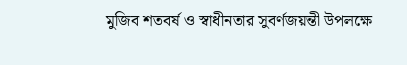মুজিব শতবর্ষ ও স্বাধীনতার সুবর্ণজয়ন্তী উপলক্ষে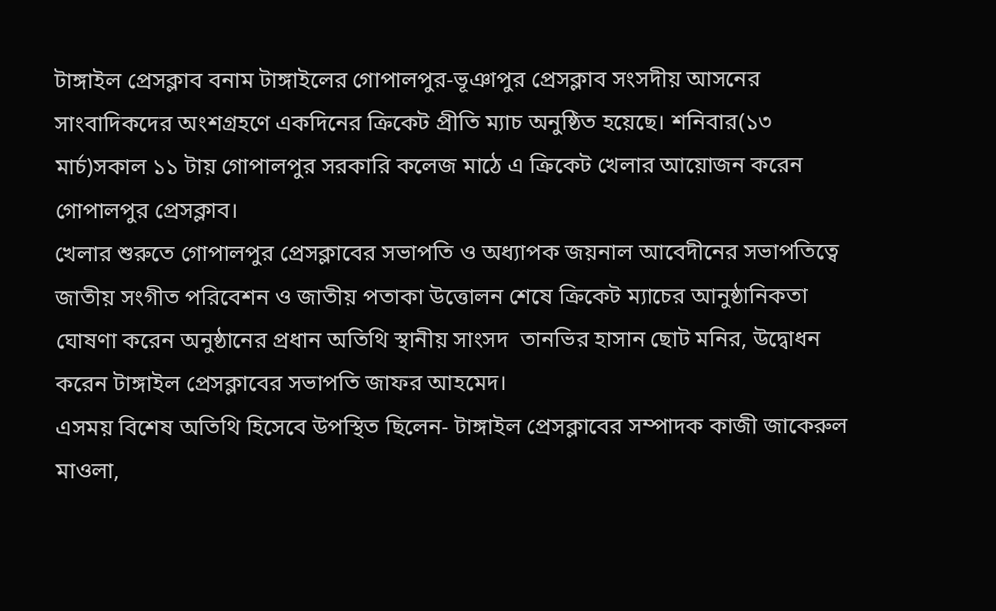টাঙ্গাইল প্রেসক্লাব বনাম টাঙ্গাইলের গোপালপুর-ভূঞাপুর প্রেসক্লাব সংসদীয় আসনের সাংবাদিকদের অংশগ্রহণে একদিনের ক্রিকেট প্রীতি ম্যাচ অনুষ্ঠিত হয়েছে। শনিবার(১৩ মার্চ)সকাল ১১ টায় গোপালপুর সরকারি কলেজ মাঠে এ ক্রিকেট খেলার আয়োজন করেন গোপালপুর প্রেসক্লাব।
খেলার শুরুতে গোপালপুর প্রেসক্লাবের সভাপতি ও অধ্যাপক জয়নাল আবেদীনের সভাপতিত্বে জাতীয় সংগীত পরিবেশন ও জাতীয় পতাকা উত্তোলন শেষে ক্রিকেট ম্যাচের আনুষ্ঠানিকতা ঘোষণা করেন অনুষ্ঠানের প্রধান অতিথি স্থানীয় সাংসদ  তানভির হাসান ছোট মনির, উদ্বোধন করেন টাঙ্গাইল প্রেসক্লাবের সভাপতি জাফর আহমেদ।
এসময় বিশেষ অতিথি হিসেবে উপস্থিত ছিলেন- টাঙ্গাইল প্রেসক্লাবের সম্পাদক কাজী জাকেরুল মাওলা,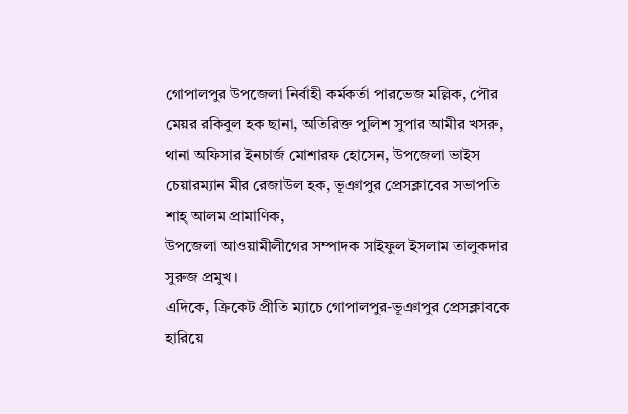গোপালপুর উপজেলা নির্বাহী কর্মকর্তা পারভেজ মল্লিক, পৌর মেয়র রকিবুল হক ছানা, অতিরিক্ত পুলিশ সুপার আমীর খসরু, থানা অফিসার ইনচার্জ মোশারফ হোসেন, উপজেলা ভাইস চেয়ারম্যান মীর রেজাউল হক, ভূঞাপুর প্রেসক্লাবের সভাপতি শাহ্ আলম প্রামাণিক,
উপজেলা আওয়ামীলীগের সম্পাদক সাইফুল ইসলাম তালুকদার সুরুজ প্রমুখ।
এদিকে, ক্রিকেট প্রীতি ম্যাচে গোপালপুর-ভূঞাপুর প্রেসক্লাবকে হারিয়ে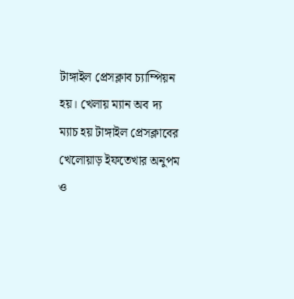টাঙ্গাইল প্রেসক্লাব চ্যাম্পিয়ন হয়। খেলায় ম্যান অব দ্য ম্যাচ হয় টাঙ্গাইল প্রেসক্লাবের খেলোয়াড় ইফতেখার অনুপম ও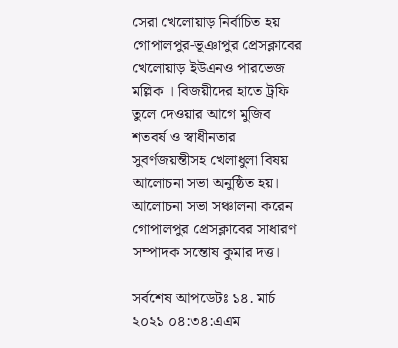সেরা খেলোয়াড় নির্বাচিত হয় গোপালপুর-ভূঞাপুর প্রেসক্লাবের খেলোয়াড় ইউএনও পারভেজ মল্লিক । বিজয়ীদের হাতে ট্রফি তুলে দেওয়ার আগে মুজিব শতবর্ষ ও স্বাধীনতার সুবর্ণজয়ন্তীসহ খেলাধুলা বিষয় আলোচনা সভা অনুষ্ঠিত হয়। আলোচনা সভা সঞ্চালনা করেন গোপালপুর প্রেসক্লাবের সাধারণ সম্পাদক সন্তোষ কুমার দত্ত।

সর্বশেষ আপডেটঃ ১৪. মার্চ ২০২১ ০৪:৩৪:এএম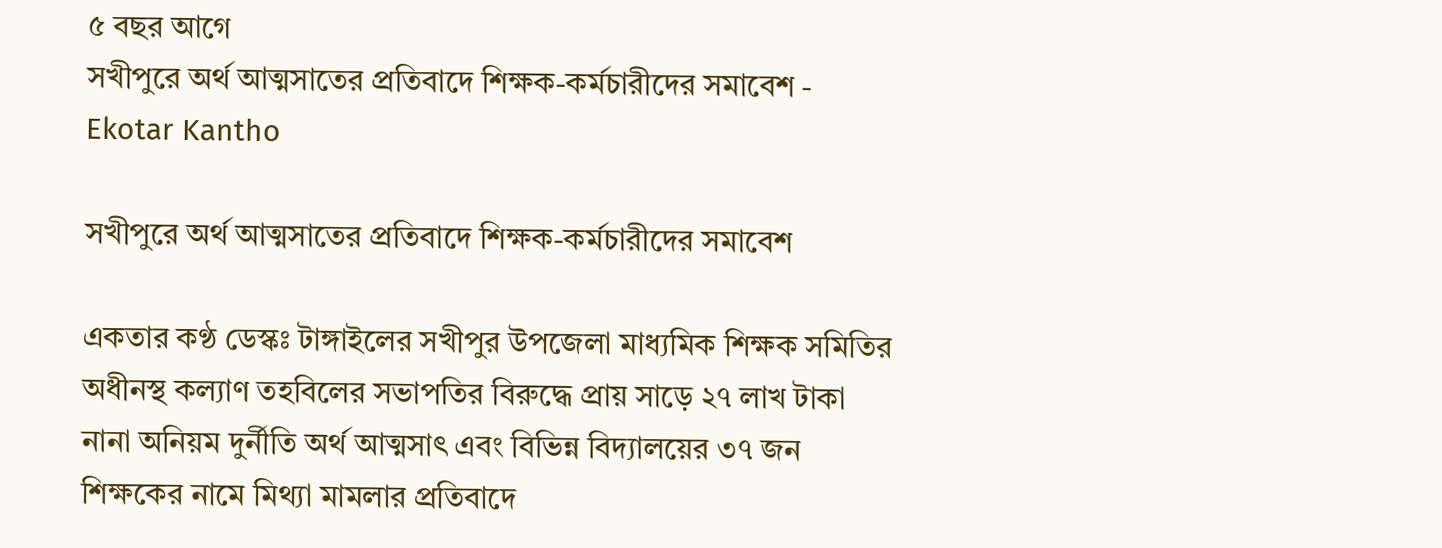৫ বছর আগে
সখীপুরে অর্থ আত্মসাতের প্রতিবাদে শিক্ষক-কর্মচারীদের সমাবেশ - Ekotar Kantho

সখীপুরে অর্থ আত্মসাতের প্রতিবাদে শিক্ষক-কর্মচারীদের সমাবেশ

একতার কণ্ঠ ডেস্কঃ টাঙ্গাইলের সখীপুর উপজেলা মাধ্যমিক শিক্ষক সমিতির অধীনস্থ কল্যাণ তহবিলের সভাপতির বিরুদ্ধে প্রায় সাড়ে ২৭ লাখ টাকা নানা অনিয়ম দুর্নীতি অর্থ আত্মসাৎ এবং বিভিন্ন বিদ্যালয়ের ৩৭ জন শিক্ষকের নামে মিথ্যা মামলার প্রতিবাদে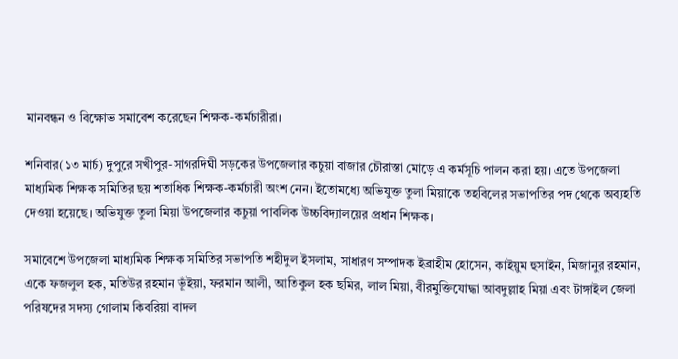মানবন্ধন ও বিক্ষোভ সমাবেশ করেছেন শিক্ষক-কর্মচারীরা।

শনিবার(১৩ মার্চ) দুপুরে সখীপুর-সাগরদিঘী সড়কের উপজেলার কচুয়া বাজার চৌরাস্তা মোড়ে এ কর্মসূচি পালন করা হয়। এতে উপজেলা মাধ্যমিক শিক্ষক সমিতির ছয় শতাধিক শিক্ষক-কর্মচারী অংশ নেন। ইতোমধ্যে অভিযুক্ত তুলা মিয়াকে তহবিলের সভাপতির পদ থেকে অব্যহতি দেওয়া হয়েছে। অভিযুক্ত তুলা মিয়া উপজেলার কচুয়া পাবলিক উচ্চবিদ্যালয়ের প্রধান শিক্ষক।

সমাবেশে উপজেলা মাধ্যমিক শিক্ষক সমিতির সভাপতি শহীদুল ইসলাম, সাধারণ সম্পাদক ইব্রাহীম হোসেন, কাইয়ুম হুসাইন, মিজানুর রহমান, একে ফজলুল হক, মতিউর রহমান ভূঁইয়া, ফরমান আলী, আতিকুল হক ছমির, লাল মিয়া, বীরমুক্তিযোদ্ধা আবদুল্লাহ মিয়া এবং টাঙ্গাইল জেলা পরিষদের সদস্য গোলাম কিবরিয়া বাদল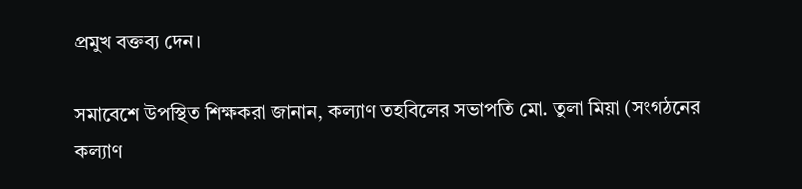প্রমুখ বক্তব্য দেন।

সমাবেশে উপস্থিত শিক্ষকরা জানান, কল্যাণ তহবিলের সভাপতি মো. তুলা মিয়া (সংগঠনের কল্যাণ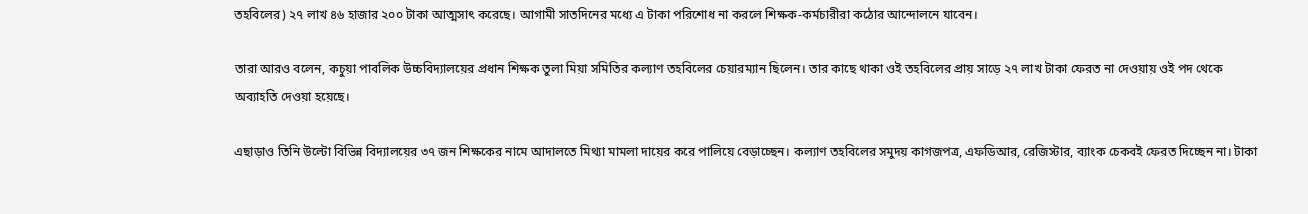তহবিলের) ২৭ লাখ ৪৬ হাজার ২০০ টাকা আত্মসাৎ করেছে। আগামী সাতদিনের মধ্যে এ টাকা পরিশোধ না করলে শিক্ষক-কর্মচারীরা কঠোর আন্দোলনে যাবেন।

তারা আরও বলেন, কচুয়া পাবলিক উচ্চবিদ্যালয়ের প্রধান শিক্ষক তুলা মিয়া সমিতির কল্যাণ তহবিলের চেয়ারম্যান ছিলেন। তার কাছে থাকা ওই তহবিলের প্রায় সাড়ে ২৭ লাখ টাকা ফেরত না দেওয়ায় ওই পদ থেকে অব্যাহতি দেওয়া হয়েছে।

এছাড়াও তিনি উল্টো বিভিন্ন বিদ্যালয়ের ৩৭ জন শিক্ষকের নামে আদালতে মিথ্যা মামলা দায়ের করে পালিয়ে বেড়াচ্ছেন। কল্যাণ তহবিলের সমুদয় কাগজপত্র, এফডিআর, রেজিস্টার, ব্যাংক চেকবই ফেরত দিচ্ছেন না। টাকা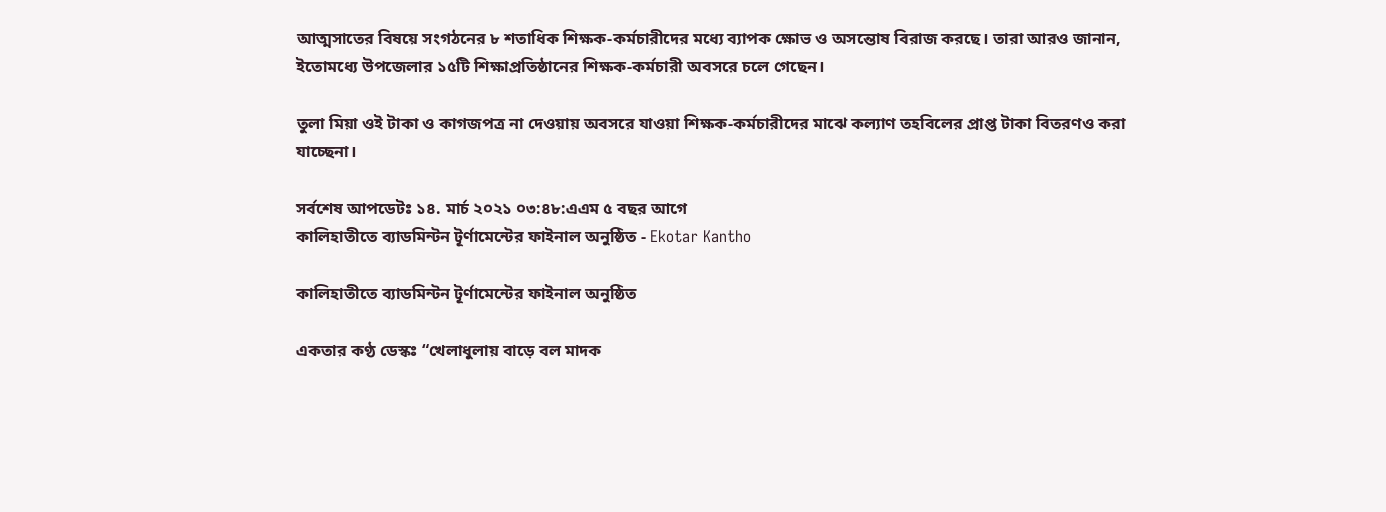আত্মসাতের বিষয়ে সংগঠনের ৮ শতাধিক শিক্ষক-কর্মচারীদের মধ্যে ব্যাপক ক্ষোভ ও অসন্তোষ বিরাজ করছে। তারা আরও জানান, ইতোমধ্যে উপজেলার ১৫টি শিক্ষাপ্রতিষ্ঠানের শিক্ষক-কর্মচারী অবসরে চলে গেছেন।

তুলা মিয়া ওই টাকা ও কাগজপত্র না দেওয়ায় অবসরে যাওয়া শিক্ষক-কর্মচারীদের মাঝে কল্যাণ তহবিলের প্রাপ্ত টাকা বিতরণও করা যাচ্ছেনা।

সর্বশেষ আপডেটঃ ১৪. মার্চ ২০২১ ০৩:৪৮:এএম ৫ বছর আগে
কালিহাতীতে ব্যাডমিন্টন টূর্ণামেন্টের ফাইনাল অনুষ্ঠিত - Ekotar Kantho

কালিহাতীতে ব্যাডমিন্টন টূর্ণামেন্টের ফাইনাল অনুষ্ঠিত

একতার কণ্ঠ ডেস্কঃ “খেলাধুলায় বাড়ে বল মাদক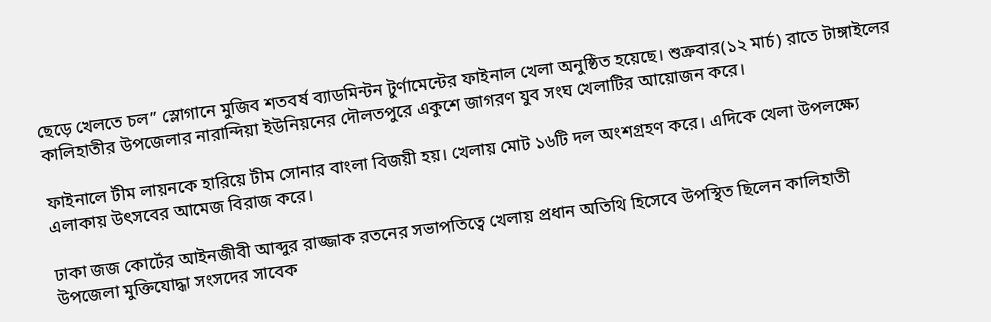ছেড়ে খেলতে চল” স্লোগানে মুজিব শতবর্ষ ব্যাডমিন্টন টুর্ণামেন্টের ফাইনাল খেলা অনুষ্ঠিত হয়েছে। শুক্রবার(১২ মার্চ) রাতে টাঙ্গাইলের কালিহাতীর উপজেলার নারান্দিয়া ইউনিয়নের দৌলতপুরে একুশে জাগরণ যুব সংঘ খেলাটির আয়োজন করে।

ফাইনালে টীম লায়নকে হারিয়ে টীম সোনার বাংলা বিজয়ী হয়। খেলায় মোট ১৬টি দল অংশগ্রহণ করে। এদিকে খেলা উপলক্ষ্যে এলাকায় উৎসবের আমেজ বিরাজ করে।

ঢাকা জজ কোর্টের আইনজীবী আব্দুর রাজ্জাক রতনের সভাপতিত্বে খেলায় প্রধান অতিথি হিসেবে উপস্থিত ছিলেন কালিহাতী উপজেলা মুক্তিযোদ্ধা সংসদের সাবেক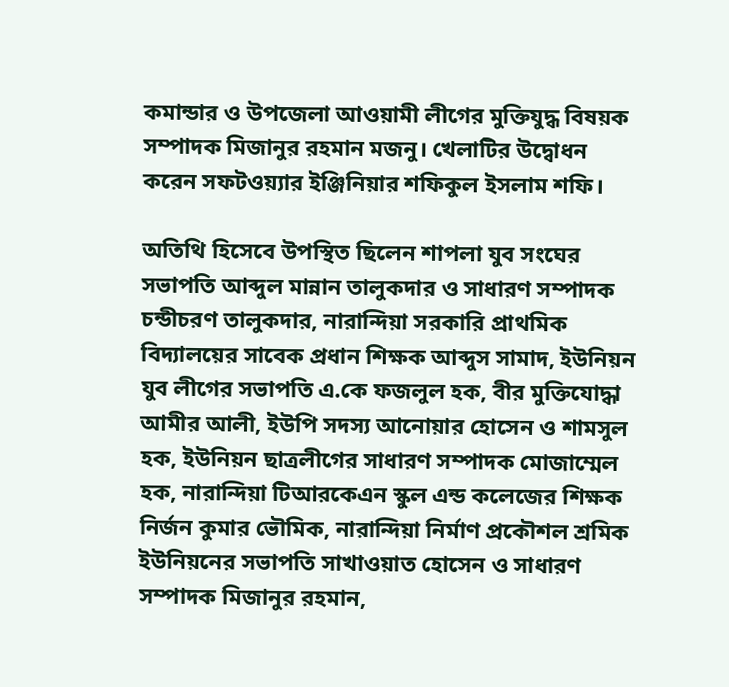কমান্ডার ও উপজেলা আওয়ামী লীগের মুক্তিযুদ্ধ বিষয়ক সম্পাদক মিজানুর রহমান মজনু। খেলাটির উদ্বোধন করেন সফটওয়্যার ইঞ্জিনিয়ার শফিকুল ইসলাম শফি।

অতিথি হিসেবে উপস্থিত ছিলেন শাপলা যুব সংঘের সভাপতি আব্দুল মান্নান তালুকদার ও সাধারণ সম্পাদক চন্ডীচরণ তালুকদার, নারান্দিয়া সরকারি প্রাথমিক বিদ্যালয়ের সাবেক প্রধান শিক্ষক আব্দুস সামাদ, ইউনিয়ন যুব লীগের সভাপতি এ.কে ফজলুল হক, বীর মুক্তিযোদ্ধা আমীর আলী, ইউপি সদস্য আনোয়ার হোসেন ও শামসুল হক, ইউনিয়ন ছাত্রলীগের সাধারণ সম্পাদক মোজাম্মেল হক, নারান্দিয়া টিআরকেএন স্কুল এন্ড কলেজের শিক্ষক নির্জন কুমার ভৌমিক, নারান্দিয়া নির্মাণ প্রকৌশল শ্রমিক ইউনিয়নের সভাপতি সাখাওয়াত হোসেন ও সাধারণ সম্পাদক মিজানুর রহমান,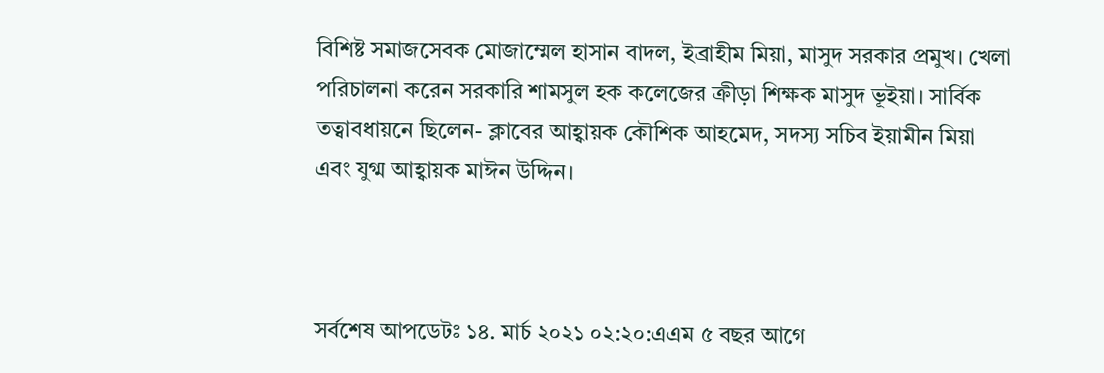বিশিষ্ট সমাজসেবক মোজাম্মেল হাসান বাদল, ইব্রাহীম মিয়া, মাসুদ সরকার প্রমুখ। খেলা পরিচালনা করেন সরকারি শামসুল হক কলেজের ক্রীড়া শিক্ষক মাসুদ ভূইয়া। সার্বিক তত্বাবধায়নে ছিলেন- ক্লাবের আহ্বায়ক কৌশিক আহমেদ, সদস্য সচিব ইয়ামীন মিয়া এবং যুগ্ম আহ্বায়ক মাঈন উদ্দিন।



সর্বশেষ আপডেটঃ ১৪. মার্চ ২০২১ ০২:২০:এএম ৫ বছর আগে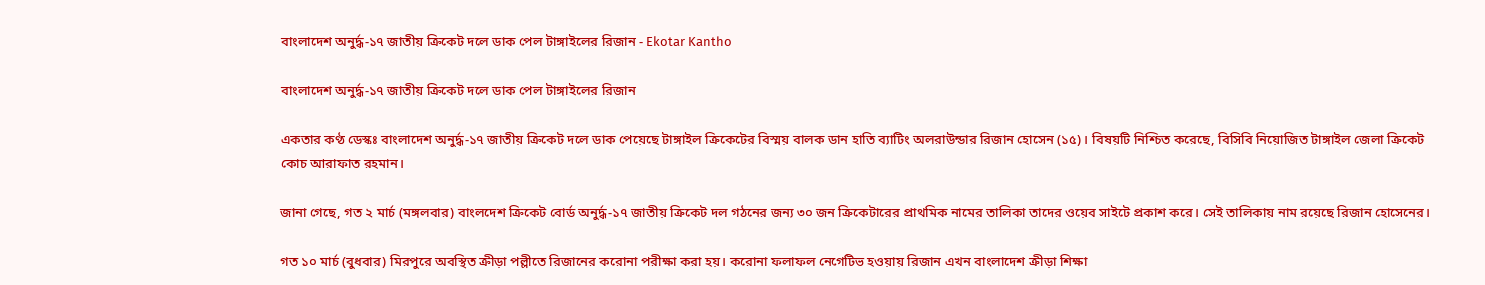বাংলাদেশ অনুর্দ্ধ-১৭ জাতীয় ক্রিকেট দলে ডাক পেল টাঙ্গাইলের রিজান - Ekotar Kantho

বাংলাদেশ অনুর্দ্ধ-১৭ জাতীয় ক্রিকেট দলে ডাক পেল টাঙ্গাইলের রিজান

একতার কণ্ঠ ডেস্কঃ বাংলাদেশ অনুর্দ্ধ-১৭ জাতীয় ক্রিকেট দলে ডাক পেয়েছে টাঙ্গাইল ক্রিকেটের বিস্ময় বালক ডান হাতি ব্যাটিং অলরাউন্ডার রিজান হোসেন (১৫)। বিষয়টি নিশ্চিত করেছে, বিসিবি নিয়োজিত টাঙ্গাইল জেলা ক্রিকেট কোচ আরাফাত রহমান।

জানা গেছে, গত ২ মার্চ (মঙ্গলবার) বাংলদেশ ক্রিকেট বোর্ড অনুর্দ্ধ-১৭ জাতীয় ক্রিকেট দল গঠনের জন্য ৩০ জন ক্রিকেটারের প্রাথমিক নামের তালিকা তাদের ওয়েব সাইটে প্রকাশ করে। সেই তালিকায় নাম রয়েছে রিজান হোসেনের।

গত ১০ মার্চ (বুধবার) মিরপুরে অবস্থিত ক্রীড়া পল্লীতে রিজানের করোনা পরীক্ষা করা হয়। করোনা ফলাফল নেগেটিভ হওয়ায় রিজান এখন বাংলাদেশ ক্রীড়া শিক্ষা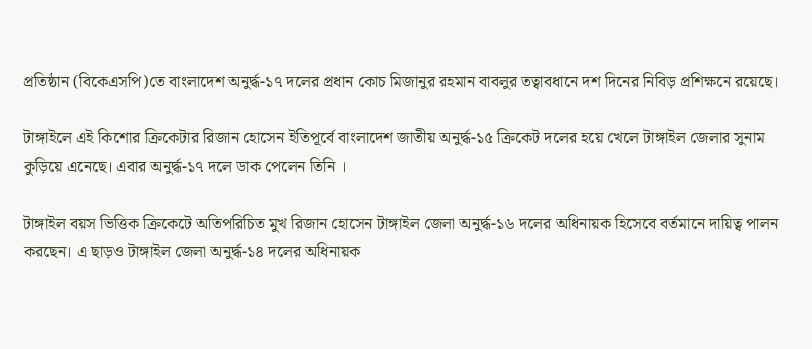প্রতিষ্ঠান (বিকেএসপি)তে বাংলাদেশ অনুর্দ্ধ-১৭ দলের প্রধান কোচ মিজানুর রহমান বাবলুর তত্বাবধানে দশ দিনের নিবিড় প্রশিক্ষনে রয়েছে।

টাঙ্গাইলে এই কিশোর ক্রিকেটার রিজান হোসেন ইতিপূর্বে বাংলাদেশ জাতীয় অনুর্দ্ধ-১৫ ক্রিকেট দলের হয়ে খেলে টাঙ্গাইল জেলার সুনাম কুড়িয়ে এনেছে। এবার অনুর্দ্ধ-১৭ দলে ডাক পেলেন তিনি ।

টাঙ্গাইল বয়স ভিত্তিক ক্রিকেটে অতিপরিচিত মুখ রিজান হোসেন টাঙ্গাইল জেলা অনুর্দ্ধ-১৬ দলের অধিনায়ক হিসেবে বর্তমানে দায়িত্ব পালন করছেন। এ ছাড়ও টাঙ্গাইল জেলা অনুর্দ্ধ-১৪ দলের অধিনায়ক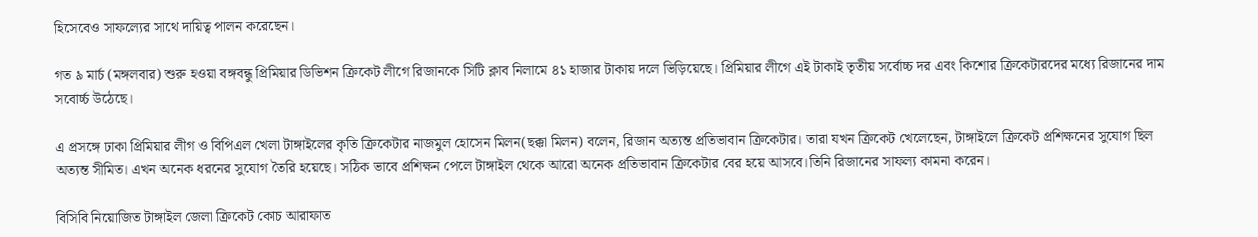হিসেবেও সাফল্যের সাথে দায়িত্ব পালন করেছেন।

গত ৯ মার্চ (মঙ্গলবার) শুরু হওয়া বঙ্গবন্ধু প্রিমিয়ার ডিভিশন ক্রিকেট লীগে রিজানকে সিটি ক্লাব নিলামে ৪১ হাজার টাকায় দলে ভিড়িয়েছে। প্রিমিয়ার লীগে এই টাকাই তৃতীয় সর্বোচ্চ দর এবং কিশোর ক্রিকেটারদের মধ্যে রিজানের দাম সবোর্চ্চ উঠেছে।

এ প্রসঙ্গে ঢাকা প্রিমিয়ার লীগ ও বিপিএল খেলা টাঙ্গাইলের কৃতি ক্রিকেটার নাজমুল হোসেন মিলন(ছক্কা মিলন) বলেন, রিজান অত্যন্ত প্রতিভাবান ক্রিকেটার। তারা যখন ক্রিকেট খেলেছেন, টাঙ্গাইলে ক্রিকেট প্রশিক্ষনের সুযোগ ছিল অত্যন্ত সীমিত। এখন অনেক ধরনের সুযোগ তৈরি হয়েছে। সঠিক ভাবে প্রশিক্ষন পেলে টাঙ্গাইল থেকে আরো অনেক প্রতিভাবান ক্রিকেটার বের হয়ে আসবে।তিনি রিজানের সাফল্য কামনা করেন।

বিসিবি নিয়োজিত টাঙ্গাইল জেলা ক্রিকেট কোচ আরাফাত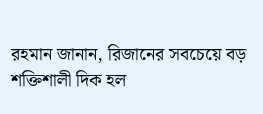রহমান জানান, রিজানের সবচেয়ে বড় শক্তিশালী দিক হল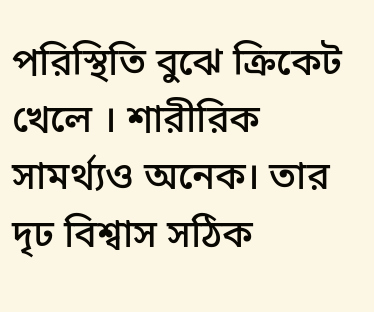পরিস্থিতি বুঝে ক্রিকেট খেলে । শারীরিক সামর্থ্যও অনেক। তার দৃঢ বিশ্বাস সঠিক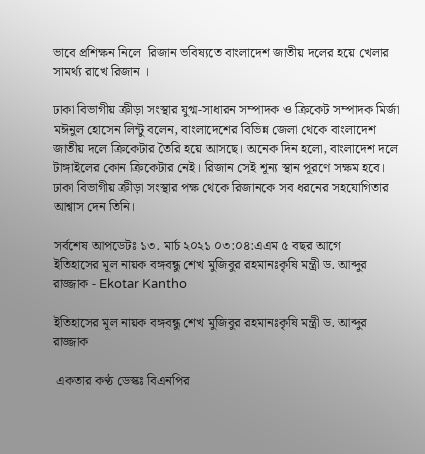ভাবে প্রশিক্ষন নিলে  রিজান ভবিষ্যতে বাংলাদেশ জাতীয় দলের হয়ে খেলার সামর্থ্য রাখে রিজান ।

ঢাকা বিভাগীয় ক্রীড়া সংস্থার যুগ্ম-সাধারন সম্পাদক ও ক্রিকেট সম্পাদক মির্জা মঈনুল হোসেন লিন্টু বলেন, বাংলাদেশের বিভিন্ন জেলা থেকে বাংলাদেশ জাতীয় দলে ক্রিকেটার তৈরি হয়ে আসছে। অনেক দিন হলো, বাংলাদেশ দলে টাঙ্গাইলের কোন ক্রিকেটার নেই। রিজান সেই শূন্য স্থান পূরণে সক্ষম হবে। ঢাকা বিভাগীয় ক্রীড়া সংস্থার পক্ষ থেকে রিজানকে সব ধরনের সহযোগিতার আশ্বাস দেন তিনি।

সর্বশেষ আপডেটঃ ১৩. মার্চ ২০২১ ০৩:০৪:এএম ৫ বছর আগে
ইতিহাসের মূল নায়ক বঙ্গবন্ধু শেখ মুজিবুর রহমানঃকৃষি মন্ত্রী ড. আব্দুর রাজ্জাক - Ekotar Kantho

ইতিহাসের মূল নায়ক বঙ্গবন্ধু শেখ মুজিবুর রহমানঃকৃষি মন্ত্রী ড. আব্দুর রাজ্জাক

 একতার কণ্ঠ ডেস্কঃ বিএনপির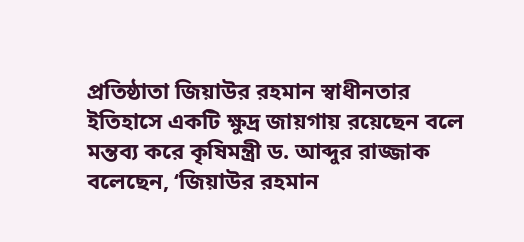প্রতিষ্ঠাতা জিয়াউর রহমান স্বাধীনতার ইতিহাসে একটি ক্ষুদ্র জায়গায় রয়েছেন বলে মন্তব্য করে কৃষিমন্ত্রী ড. আব্দুর রাজ্জাক বলেছেন, ‘জিয়াউর রহমান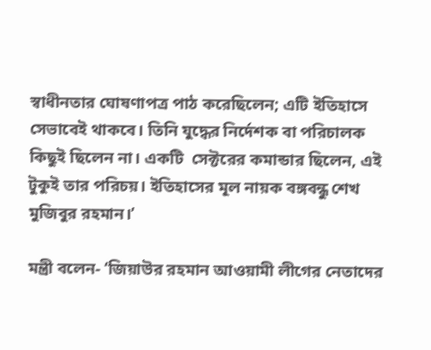স্বাধীনতার ঘোষণাপত্র পাঠ করেছিলেন; এটি ইতিহাসে সেভাবেই থাকবে। তিনি যুদ্ধের নির্দেশক বা পরিচালক কিছুই ছিলেন না। একটি  সেক্টরের কমান্ডার ছিলেন, এই টুকুই তার পরিচয়। ইতিহাসের মূল নায়ক বঙ্গবন্ধু শেখ মুজিবুর রহমান।’

মন্ত্রী বলেন- ‘জিয়াউর রহমান আওয়ামী লীগের নেতাদের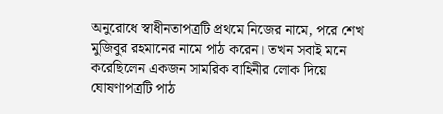অনুরোধে স্বাধীনতাপত্রটি প্রথমে নিজের নামে, পরে শেখ মুজিবুর রহমানের নামে পাঠ করেন। তখন সবাই মনে করেছিলেন একজন সামরিক বাহিনীর লোক দিয়ে ঘোষণাপত্রটি পাঠ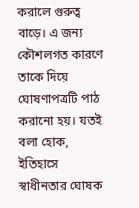করালে গুরুত্ব বাড়ে। এ জন্য কৌশলগত কারণে তাকে দিয়ে ঘোষণাপত্রটি পাঠ করানো হয়। যতই বলা হোক, ইতিহাসে স্বাধীনতার ঘোষক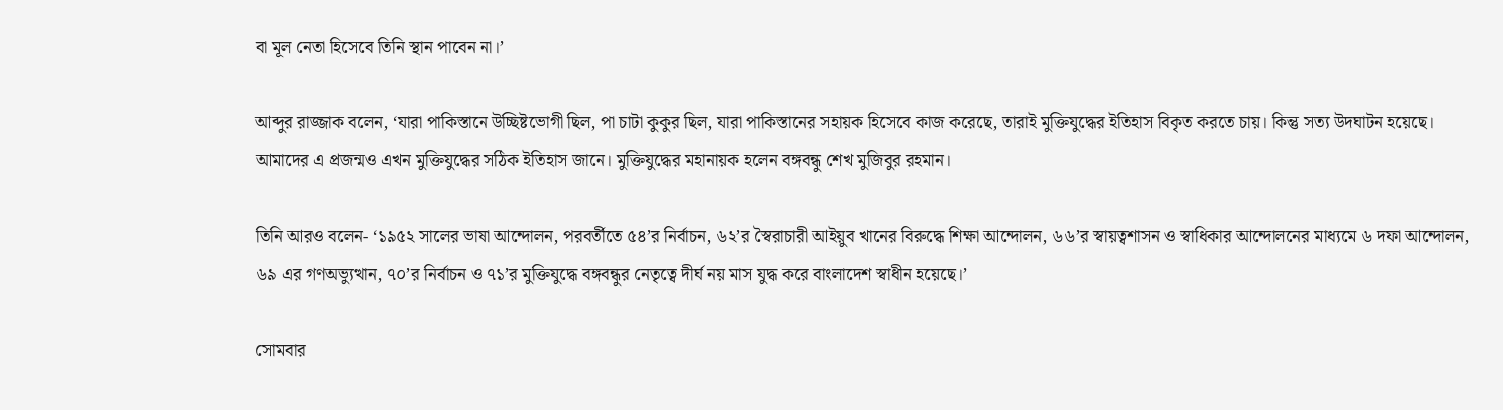বা মূল নেতা হিসেবে তিনি স্থান পাবেন না।’

আব্দুর রাজ্জাক বলেন, ‘যারা পাকিস্তানে উচ্ছিষ্টভোগী ছিল, পা চাটা কুকুর ছিল, যারা পাকিস্তানের সহায়ক হিসেবে কাজ করেছে, তারাই মুক্তিযুদ্ধের ইতিহাস বিকৃত করতে চায়। কিন্তু সত্য উদঘাটন হয়েছে। আমাদের এ প্রজন্মও এখন মুক্তিযুদ্ধের সঠিক ইতিহাস জানে। মুক্তিযুদ্ধের মহানায়ক হলেন বঙ্গবন্ধু শেখ মুজিবুর রহমান।

তিনি আরও বলেন- ‘১৯৫২ সালের ভাষা আন্দোলন, পরবর্তীতে ৫৪’র নির্বাচন, ৬২’র স্বৈরাচারী আইয়ুব খানের বিরুদ্ধে শিক্ষা আন্দোলন, ৬৬’র স্বায়ত্বশাসন ও স্বাধিকার আন্দোলনের মাধ্যমে ৬ দফা আন্দোলন, ৬৯ এর গণঅভ্যুত্থান, ৭০’র নির্বাচন ও ৭১’র মুক্তিযুদ্ধে বঙ্গবন্ধুর নেতৃত্বে দীর্ঘ নয় মাস যুদ্ধ করে বাংলাদেশ স্বাধীন হয়েছে।’

সোমবার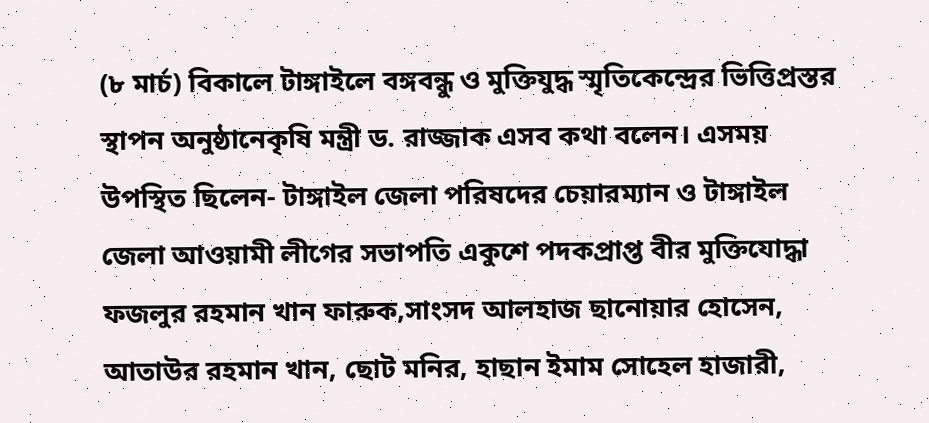(৮ মার্চ) বিকালে টাঙ্গাইলে বঙ্গবন্ধু ও মুক্তিযুদ্ধ স্মৃতিকেন্দ্রের ভিত্তিপ্রস্তর স্থাপন অনুষ্ঠানেকৃষি মন্ত্রী ড. রাজ্জাক এসব কথা বলেন। এসময় উপস্থিত ছিলেন- টাঙ্গাইল জেলা পরিষদের চেয়ারম্যান ও টাঙ্গাইল জেলা আওয়ামী লীগের সভাপতি একুশে পদকপ্রাপ্ত বীর মুক্তিযোদ্ধা ফজলুর রহমান খান ফারুক,সাংসদ আলহাজ ছানোয়ার হোসেন, আতাউর রহমান খান, ছোট মনির, হাছান ইমাম সোহেল হাজারী,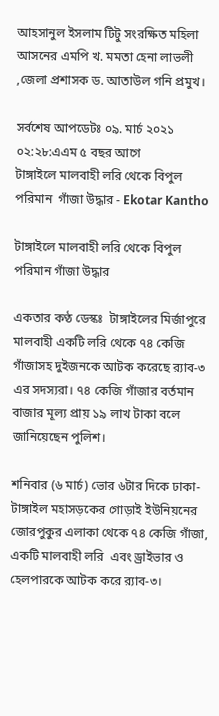আহসানুল ইসলাম টিটু সংরক্ষিত মহিলা আসনের এমপি খ. মমতা হেনা লাভলী ,জেলা প্রশাসক ড. আতাউল গনি প্রমুখ।

সর্বশেষ আপডেটঃ ০৯. মার্চ ২০২১ ০২:২৮:এএম ৫ বছর আগে
টাঙ্গাইলে মালবাহী লরি থেকে বিপুল পরিমান  গাঁজা উদ্ধার - Ekotar Kantho

টাঙ্গাইলে মালবাহী লরি থেকে বিপুল পরিমান গাঁজা উদ্ধার

একতার কণ্ঠ ডেস্কঃ  টাঙ্গাইলের মির্জাপুরে মালবাহী একটি লরি থেকে ৭৪ কেজি গাঁজাসহ দুইজনকে আটক করেছে র‌্যাব-৩ এর সদস্যরা। ৭৪ কেজি গাঁজার বর্তমান বাজার মূল্য প্রায় ১৯ লাখ টাকা বলে জানিয়েছেন পুলিশ।

শনিবার (৬ মার্চ) ভোর ৬টার দিকে ঢাকা-টাঙ্গাইল মহাসড়কের গোড়াই ইউনিয়নের জোরপুকুর এলাকা থেকে ৭৪ কেজি গাঁজা, একটি মালবাহী লরি  এবং ড্রাইভার ও হেলপারকে আটক করে র‌্যাব-৩।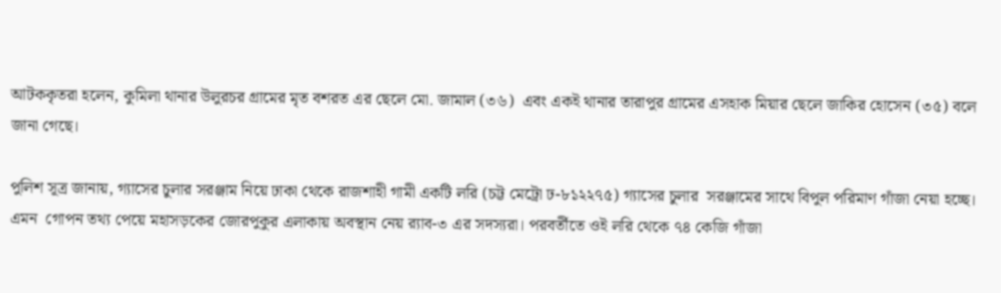আটককৃতরা হলেন, কুমিলা থানার উলুরচর গ্রামের মৃত বশরত এর ছেলে মো. জামাল (৩৬)  এবং একই থানার তারাপুর গ্রামের এসহাক মিয়ার ছেলে জাকির হোসেন (৩৫) বলে জানা গেছে।

পুলিশ সূত্র জানায়, গ্যাসের চুলার সরঞ্জাম নিয়ে ঢাকা থেকে রাজশাহী গামী একটি লরি (চট্ট মেট্রো ঢ-৮১২২৭৫) গ্যাসের চুলার  সরঞ্জামের সাথে বিপুল পরিমাণ গাঁজা নেয়া হচ্ছে। এমন  গোপন তথ্য পেয়ে মহাসড়কের জোরপুকুর এলাকায় অবস্থান নেয় র‌্যাব-৩ এর সদস্যরা। পরবর্তীতে ওই লরি থেকে ৭৪ কেজি গাঁজা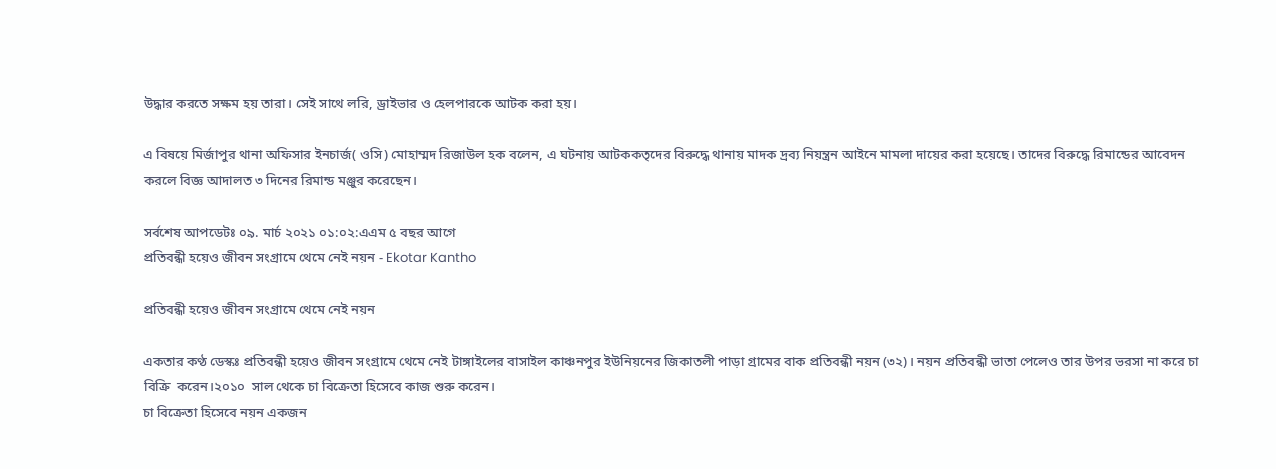উদ্ধার করতে সক্ষম হয় তারা। সেই সাথে লরি, ড্রাইভার ও হেলপারকে আটক করা হয়।

এ বিষয়ে মির্জাপুর থানা অফিসার ইনচার্জ( ওসি) মোহাম্মদ রিজাউল হক বলেন, এ ঘটনায় আটককতৃদের বিরুদ্ধে থানায় মাদক দ্রব্য নিয়ন্ত্রন আইনে মামলা দায়ের করা হয়েছে। তাদের বিরুদ্ধে রিমান্ডের আবেদন করলে বিজ্ঞ আদালত ৩ দিনের রিমান্ড মঞ্জুর করেছেন।

সর্বশেষ আপডেটঃ ০৯. মার্চ ২০২১ ০১:০২:এএম ৫ বছর আগে
প্রতিবন্ধী হয়েও জীবন সংগ্রামে থেমে নেই নয়ন - Ekotar Kantho

প্রতিবন্ধী হয়েও জীবন সংগ্রামে থেমে নেই নয়ন

একতার কণ্ঠ ডেস্কঃ প্রতিবন্ধী হয়েও জীবন সংগ্রামে থেমে নেই টাঙ্গাইলের বাসাইল কাঞ্চনপুর ইউনিয়নের জিকাতলী পাড়া গ্রামের বাক প্রতিবন্ধী নয়ন (৩২)। নয়ন প্রতিবন্ধী ভাতা পেলেও তার উপর ভরসা না করে চা বিক্রি  করেন।২০১০  সাল থেকে চা বিক্রেতা হিসেবে কাজ শুরু করেন।
চা বিক্রেতা হিসেবে নয়ন একজন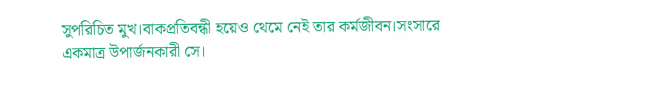সুপরিচিত মুখ।বাকপ্রতিবন্ধী হয়েও থেমে নেই তার কর্মজীবন।সংসারে একমাত্র উপার্জনকারী সে।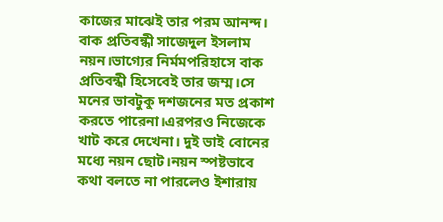কাজের মাঝেই তার পরম আনন্দ।
বাক প্রতিবন্ধী সাজেদুল ইসলাম নয়ন।ভাগ্যের নির্মমপরিহাসে বাক প্রতিবন্ধী হিসেবেই তার জম্ম।সে মনের ভাবটুকু দশজনের মত প্রকাশ করতে পারেনা।এরপরও নিজেকে খাট করে দেখেনা। দুই ভাই বোনের মধ্যে নয়ন ছোট।নয়ন স্পষ্টভাবে কথা বলতে না পারলেও ইশারায়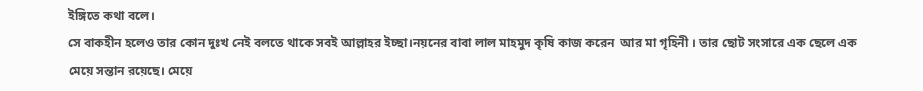ইঙ্গিতে কথা বলে।
সে বাকহীন হলেও তার কোন দুঃখ নেই বলতে থাকে সবই আল্লাহর ইচ্ছা।নয়নের বাবা লাল মাহমুদ কৃষি কাজ করেন  আর মা গৃহিনী । তার ছোট সংসারে এক ছেলে এক মেয়ে সন্তান রয়েছে। মেয়ে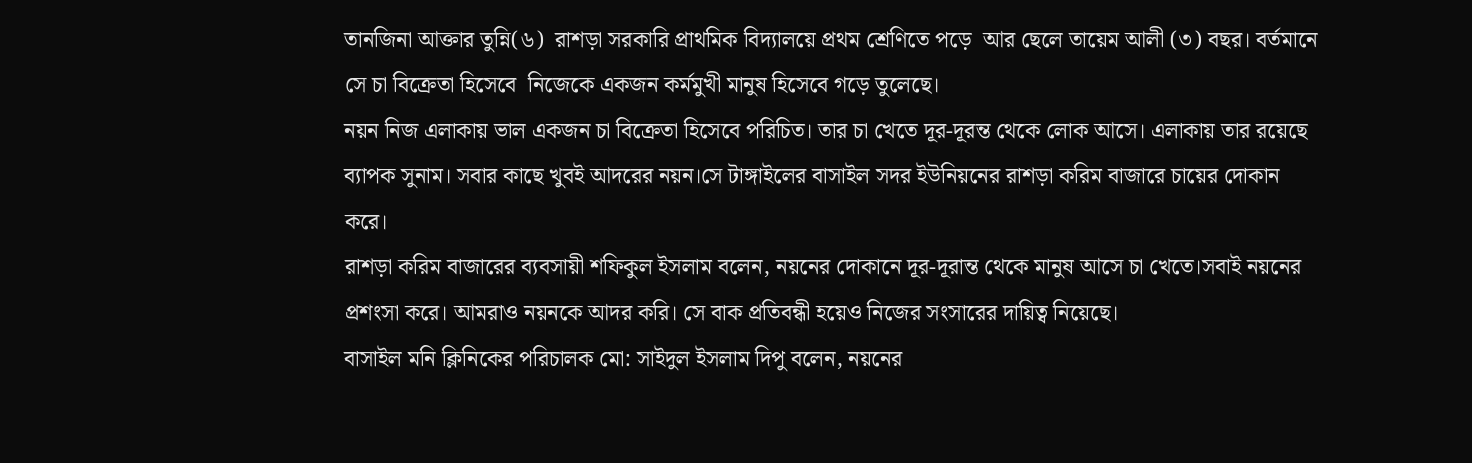তানজিনা আক্তার তুন্নি(৬)  রাশড়া সরকারি প্রাথমিক বিদ্যালয়ে প্রথম শ্রেণিতে পড়ে  আর ছেলে তায়েম আলী (৩) বছর। বর্তমানে সে চা বিক্রেতা হিসেবে  নিজেকে একজন কর্মমুখী মানুষ হিসেবে গড়ে তুলেছে।
নয়ন নিজ এলাকায় ভাল একজন চা বিক্রেতা হিসেবে পরিচিত। তার চা খেতে দূর-দূরন্ত থেকে লোক আসে। এলাকায় তার রয়েছে ব্যাপক সুনাম। সবার কাছে খুবই আদরের নয়ন।সে টাঙ্গাইলের বাসাইল সদর ইউনিয়নের রাশড়া করিম বাজারে চায়ের দোকান করে।
রাশড়া করিম বাজারের ব্যবসায়ী শফিকুল ইসলাম বলেন, নয়নের দোকানে দূর-দূরান্ত থেকে মানুষ আসে চা খেতে।সবাই নয়নের প্রশংসা করে। আমরাও নয়নকে আদর করি। সে বাক প্রতিবন্ধী হয়েও নিজের সংসারের দায়িত্ব নিয়েছে।
বাসাইল মনি ক্লিনিকের পরিচালক মো: সাইদুল ইসলাম দিপু বলেন, নয়নের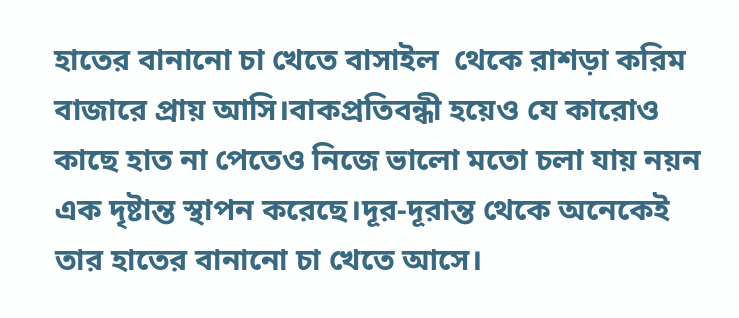হাতের বানানো চা খেতে বাসাইল  থেকে রাশড়া করিম বাজারে প্রায় আসি।বাকপ্রতিবন্ধী হয়েও যে কারোও কাছে হাত না পেতেও নিজে ভালো মতো চলা যায় নয়ন এক দৃষ্টান্ত স্থাপন করেছে।দূর-দূরান্ত থেকে অনেকেই তার হাতের বানানো চা খেতে আসে।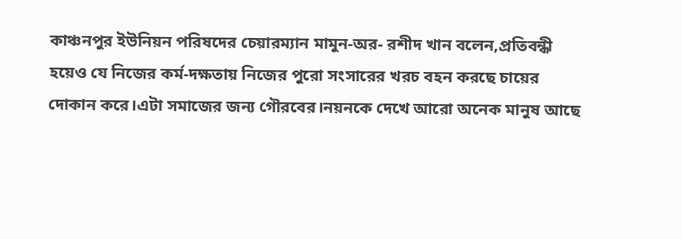কাঞ্চনপুর ইউনিয়ন পরিষদের চেয়ারম্যান মামুন-অর- রশীদ খান বলেন,প্রতিবন্ধী হয়েও যে নিজের কর্ম-দক্ষতায় নিজের পুরো সংসারের খরচ বহন করছে চায়ের দোকান করে।এটা সমাজের জন্য গৌরবের।নয়নকে দেখে আরো অনেক মানুষ আছে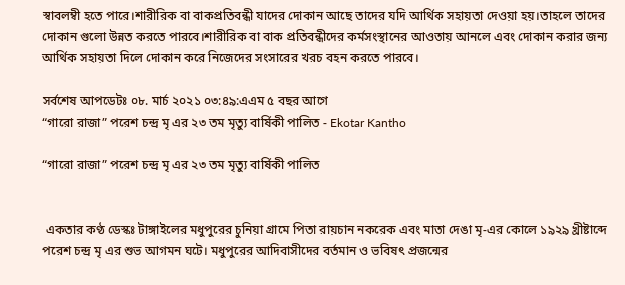স্বাবলম্বী হতে পারে।শারীরিক বা বাকপ্রতিবন্ধী যাদের দোকান আছে তাদের যদি আর্থিক সহায়তা দেওয়া হয়।তাহলে তাদের দোকান গুলো উন্নত করতে পারবে।শারীরিক বা বাক প্রতিবন্ধীদের কর্মসংস্থানের আওতায় আনলে এবং দোকান করার জন্য আর্থিক সহায়তা দিলে দোকান করে নিজেদের সংসারের খরচ বহন করতে পারবে।

সর্বশেষ আপডেটঃ ০৮. মার্চ ২০২১ ০৩:৪৯:এএম ৫ বছর আগে
“গারো রাজা” পরেশ চন্দ্র মৃ এর ২৩ তম মৃত্যু বার্ষিকী পালিত - Ekotar Kantho

“গারো রাজা” পরেশ চন্দ্র মৃ এর ২৩ তম মৃত্যু বার্ষিকী পালিত


 একতার কণ্ঠ ডেস্কঃ টাঙ্গাইলের মধুপুরের চুনিয়া গ্রামে পিতা রায়চান নকরেক এবং মাতা দেঙা মৃ-এর কোলে ১৯২৯ খ্রীষ্টাব্দে পরেশ চন্দ্র মৃ এর শুভ আগমন ঘটে। মধুপুরের আদিবাসীদের বর্তমান ও ভবিষৎ প্রজন্মের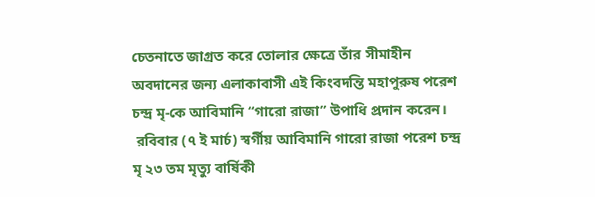চেতনাতে জাগ্রত করে তোলার ক্ষেত্রে তাঁর সীমাহীন অবদানের জন্য এলাকাবাসী এই কিংবদন্তি মহাপুরুষ পরেশ চন্দ্র মৃ-কে আবিমানি “গারো রাজা” উপাধি প্রদান করেন।
 রবিবার (৭ ই মার্চ) স্বর্গীয় আবিমানি গারো রাজা পরেশ চন্দ্র মৃ ২৩ তম মৃত্যু বার্ষিকী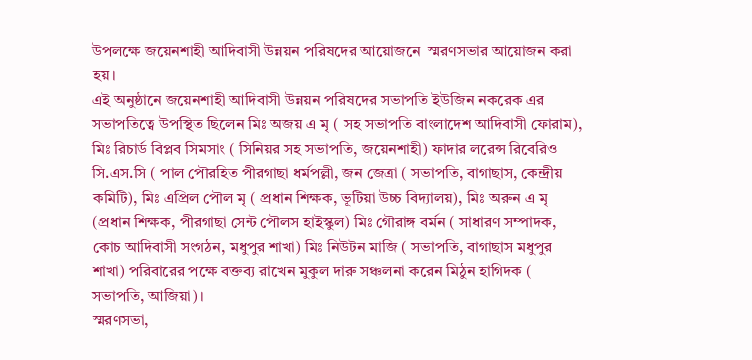উপলক্ষে জয়েনশাহী আদিবাসী উন্নয়ন পরিষদের আয়োজনে  স্মরণসভার আয়োজন করা হয়।
এই অনুষ্ঠানে জয়েনশাহী আদিবাসী উন্নয়ন পরিষদের সভাপতি ইউজিন নকরেক এর সভাপতিত্বে উপস্থিত ছিলেন মিঃ অজয় এ মৃ ( সহ সভাপতি বাংলাদেশ আদিবাসী ফোরাম), মিঃ রিচার্ড বিপ্লব সিমসাং ( সিনিয়র সহ সভাপতি, জয়েনশাহী) ফাদার লরেন্স রিবেরিও সি.এস.সি ( পাল পৌরহিত পীরগাছা ধর্মপল্লী, জন জেত্রা ( সভাপতি, বাগাছাস, কেন্দ্রীয় কমিটি), মিঃ এপ্রিল পৌল মৃ ( প্রধান শিক্ষক, ভূটিয়া উচ্চ বিদ্যালয়), মিঃ অরুন এ মৃ (প্রধান শিক্ষক, পীরগাছা সেন্ট পৌলস হাইস্কুল) মিঃ গৌরাঙ্গ বর্মন ( সাধারণ সম্পাদক, কোচ আদিবাসী সংগঠন, মধুপুর শাখা) মিঃ নিউটন মাজি ( সভাপতি, বাগাছাস মধুপুর শাখা) পরিবারের পক্ষে বক্তব্য রাখেন মুকুল দারু সঞ্চলনা করেন মিঠুন হাগিদক ( সভাপতি, আজিয়া)।
স্মরণসভা,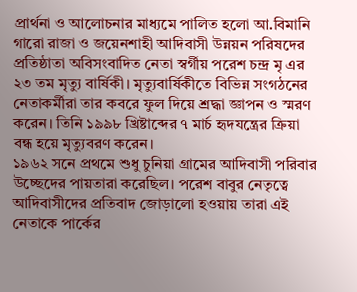প্রার্থনা ও আলোচনার মাধ্যমে পালিত হলো আ.বিমানি গারো রাজা ও জয়েনশাহী আদিবাসী উন্নয়ন পরিষদের প্রতিষ্ঠাতা অবিসংবাদিত নেতা স্বর্গীয় পরেশ চন্দ্র মৃ এর ২৩ তম মৃত্যু বার্ষিকী। মৃত্যুবার্ষিকীতে বিভিন্ন সংগঠনের নেতাকর্মীরা তার কবরে ফুল দিয়ে শ্রদ্ধা জ্ঞাপন ও স্মরণ  করেন। তিনি ১৯৯৮ খ্রিষ্টাব্দের ৭ মার্চ হৃদযন্ত্রের ক্রিয়া বন্ধ হয়ে মৃত্যুবরণ করেন।
১৯৬২ সনে প্রথমে শুধু চুনিয়া গ্রামের আদিবাসী পরিবার উচ্ছেদের পায়তারা করেছিল। পরেশ বাবুর নেতৃত্বে আদিবাসীদের প্রতিবাদ জোড়ালো হওয়ায় তারা এই নেতাকে পার্কের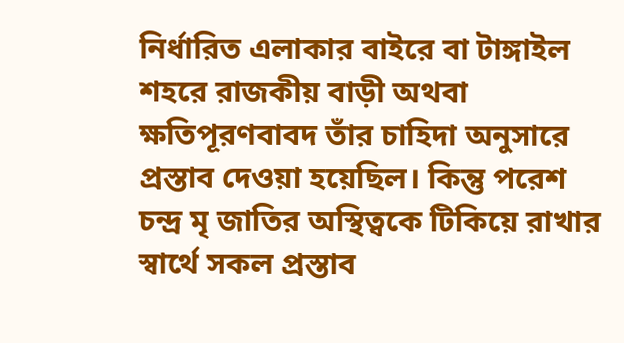নির্ধারিত এলাকার বাইরে বা টাঙ্গাইল শহরে রাজকীয় বাড়ী অথবা ক্ষতিপূরণবাবদ তাঁর চাহিদা অনুসারে প্রস্তাব দেওয়া হয়েছিল। কিন্তু পরেশ চন্দ্র মৃ জাতির অস্থিত্বকে টিকিয়ে রাখার স্বার্থে সকল প্রস্তাব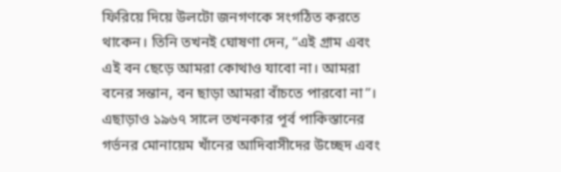ফিরিয়ে দিয়ে উলটো জনগণকে সংগঠিত করতে থাকেন। তিনি তখনই ঘোষণা দেন, “এই গ্রাম এবং এই বন ছেড়ে আমরা কোথাও যাবো না। আমরা বনের সন্তান, বন ছাড়া আমরা বাঁচতে পারবো না”।
এছাড়াও ১৯৬৭ সালে তখনকার পূর্ব পাকিস্তানের গর্ভনর মোনায়েম খাঁনের আদিবাসীদের উচ্ছেদ এবং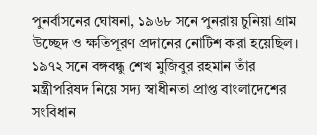পুনর্বাসনের ঘোষনা, ১৯৬৮ সনে পুনরায় চুনিয়া গ্রাম উচ্ছেদ ও ক্ষতিপূরণ প্রদানের নোটিশ করা হয়েছিল। ১৯৭২ সনে বঙ্গবন্ধু শেখ মুজিবুর রহমান তাঁর  মন্ত্রীপরিষদ নিয়ে সদ্য স্বাধীনতা প্রাপ্ত বাংলাদেশের সংবিধান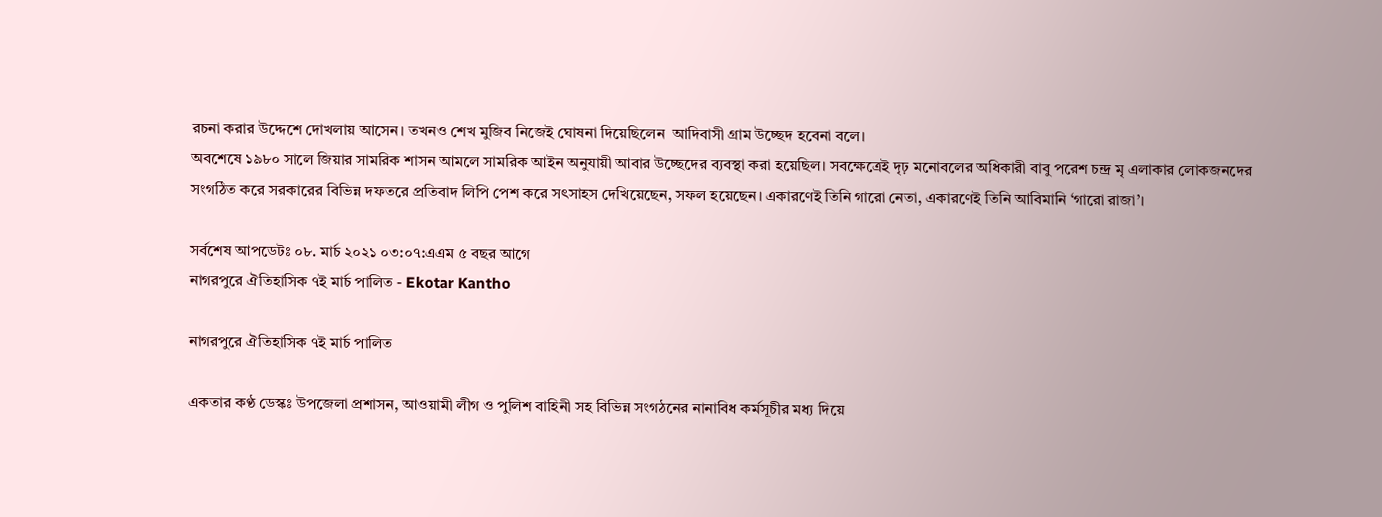রচনা করার উদ্দেশে দোখলায় আসেন। তখনও শেখ মুজিব নিজেই ঘোষনা দিয়েছিলেন  আদিবাসী গ্রাম উচ্ছেদ হবেনা বলে।
অবশেষে ১৯৮০ সালে জিয়ার সামরিক শাসন আমলে সামরিক আইন অনুযায়ী আবার উচ্ছেদের ব্যবস্থা করা হয়েছিল। সবক্ষেত্রেই দৃঢ় মনোবলের অধিকারী বাবু পরেশ চন্দ্র মৃ এলাকার লোকজনদের সংগঠিত করে সরকারের বিভিন্ন দফতরে প্রতিবাদ লিপি পেশ করে সৎসাহস দেখিয়েছেন, সফল হয়েছেন। একারণেই তিনি গারো নেতা, একারণেই তিনি আবিমানি ‘গারো রাজা’।

সর্বশেষ আপডেটঃ ০৮. মার্চ ২০২১ ০৩:০৭:এএম ৫ বছর আগে
নাগরপুরে ঐতিহাসিক ৭ই মার্চ পালিত - Ekotar Kantho

নাগরপুরে ঐতিহাসিক ৭ই মার্চ পালিত

একতার কণ্ঠ ডেস্কঃ উপজেলা প্রশাসন, আওয়ামী লীগ ও পুলিশ বাহিনী সহ বিভিন্ন সংগঠনের নানাবিধ কর্মসূচীর মধ্য দিয়ে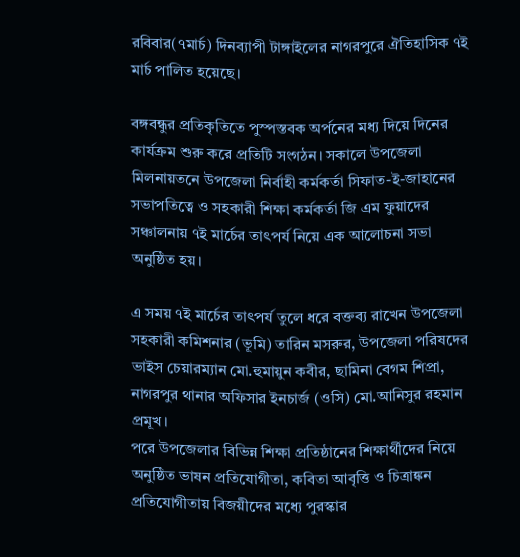রবিবার(৭মার্চ) দিনব্যাপী টাঙ্গাইলের নাগরপুরে ঐতিহাসিক ৭ই মার্চ পালিত হয়েছে।

বঙ্গবন্ধুর প্রতিকৃতিতে পুস্পস্তবক অর্পনের মধ্য দিয়ে দিনের কার্যক্রম শুরু করে প্রতিটি সংগঠন। সকালে উপজেলা মিলনায়তনে উপজেলা নির্বাহী কর্মকর্তা সিফাত-ই-জাহানের সভাপতিত্বে ও সহকারী শিক্ষা কর্মকর্তা জি এম ফুয়াদের সঞ্চালনায় ৭ই মার্চের তাৎপর্য নিয়ে এক আলোচনা সভা অনুষ্ঠিত হয়।

এ সময় ৭ই মার্চের তাৎপর্য তুলে ধরে বক্তব্য রাখেন উপজেলা সহকারী কমিশনার (ভূমি) তারিন মসরুর, উপজেলা পরিষদের ভাইস চেয়ারম্যান মো.হুমায়ুন কবীর, ছামিনা বেগম শিপ্রা, নাগরপুর থানার অফিসার ইনচার্জ (ওসি) মো.আনিসুর রহমান প্রমূখ।
পরে উপজেলার বিভিন্ন শিক্ষা প্রতিষ্ঠানের শিক্ষার্থীদের নিয়ে অনুষ্ঠিত ভাষন প্রতিযোগীতা, কবিতা আবৃত্তি ও চিত্রাঙ্কন প্রতিযোগীতায় বিজয়ীদের মধ্যে পুরস্কার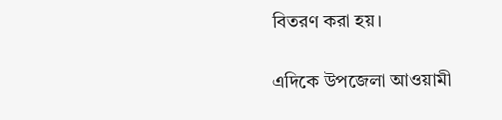বিতরণ করা হয়।

এদিকে উপজেলা আওয়ামী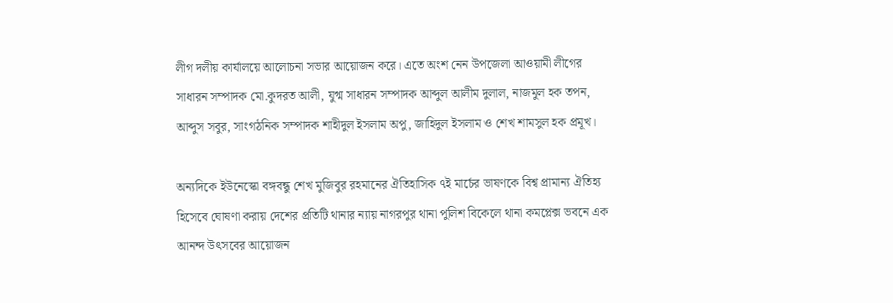লীগ দলীয় কার্যালয়ে আলোচনা সভার আয়োজন করে। এতে অংশ নেন উপজেলা আওয়ামী লীগের সাধারন সম্পাদক মো.কুদরত আলী, যুগ্ম সাধারন সম্পাদক আব্দুল আলীম দুলাল, নাজমুল হক তপন, আব্দুস সবুর, সাংগঠনিক সম্পাদক শাহীদুল ইসলাম অপু, জাহিদুল ইসলাম ও শেখ শামসুল হক প্রমূখ।

অন্যদিকে ইউনেস্কো বঙ্গবন্ধু শেখ মুজিবুর রহমানের ঐতিহাসিক ৭ই মার্চের ভাষণকে বিশ্ব প্রামান্য ঐতিহ্য হিসেবে ঘোষণা করায় দেশের প্রতিটি থানার ন্যায় নাগরপুর থানা পুলিশ বিকেলে থানা কমপ্লেক্স ভবনে এক আনন্দ উৎসবের আয়োজন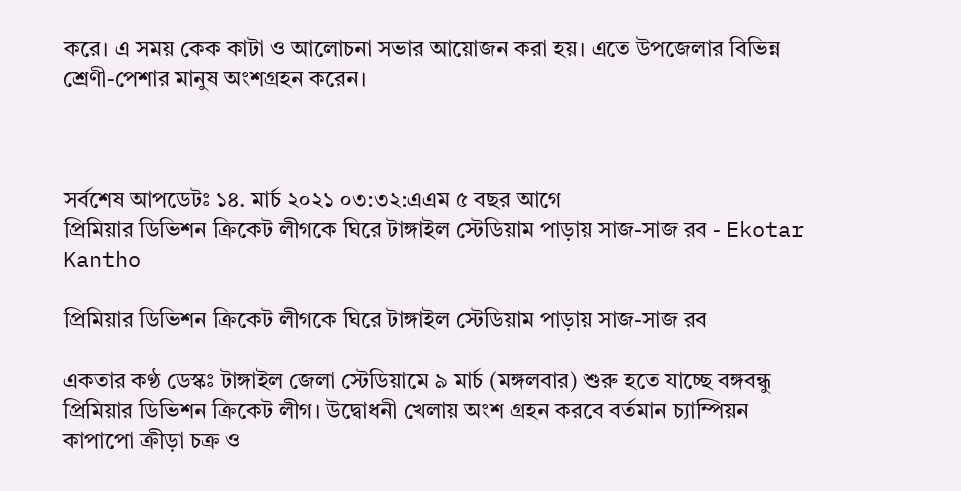করে। এ সময় কেক কাটা ও আলোচনা সভার আয়োজন করা হয়। এতে উপজেলার বিভিন্ন শ্রেণী-পেশার মানুষ অংশগ্রহন করেন।



সর্বশেষ আপডেটঃ ১৪. মার্চ ২০২১ ০৩:৩২:এএম ৫ বছর আগে
প্রিমিয়ার ডিভিশন ক্রিকেট লীগকে ঘিরে টাঙ্গাইল স্টেডিয়াম পাড়ায় সাজ-সাজ রব - Ekotar Kantho

প্রিমিয়ার ডিভিশন ক্রিকেট লীগকে ঘিরে টাঙ্গাইল স্টেডিয়াম পাড়ায় সাজ-সাজ রব

একতার কণ্ঠ ডেস্কঃ টাঙ্গাইল জেলা স্টেডিয়ামে ৯ মার্চ (মঙ্গলবার) শুরু হতে যাচ্ছে বঙ্গবন্ধু প্রিমিয়ার ডিভিশন ক্রিকেট লীগ। উদ্বোধনী খেলায় অংশ গ্রহন করবে বর্তমান চ্যাম্পিয়ন কাপাপো ক্রীড়া চক্র ও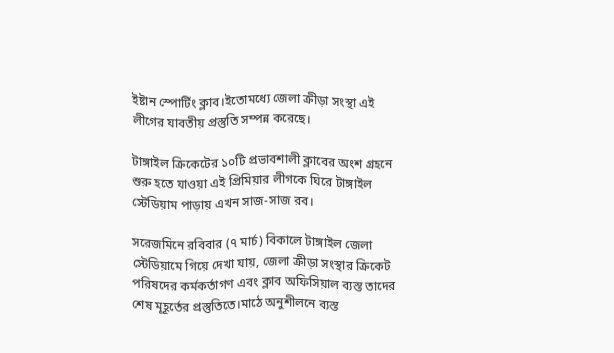ইষ্টান স্পোর্টিং ক্লাব।ইতোমধ্যে জেলা ক্রীড়া সংস্থা এই লীগের যাবতীয় প্রস্তুতি সম্পন্ন করেছে।

টাঙ্গাইল ক্রিকেটের ১০টি প্রভাবশালী ক্লাবের অংশ গ্রহনে শুরু হতে যাওয়া এই প্রিমিয়ার লীগকে ঘিরে টাঙ্গাইল স্টেডিয়াম পাড়ায় এখন সাজ-সাজ রব।

সরেজমিনে রবিবার (৭ মার্চ) বিকালে টাঙ্গাইল জেলা স্টেডিয়ামে গিয়ে দেখা যায়, জেলা ক্রীড়া সংস্থার ক্রিকেট পরিষদের কর্মকর্তাগণ এবং ক্লাব অফিসিয়াল ব্যস্ত তাদের শেষ মূহূর্তের প্রস্তুতিতে।মাঠে অনুশীলনে ব্যস্ত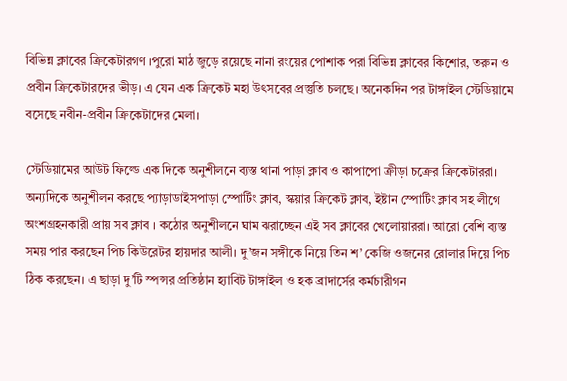বিভিন্ন ক্লাবের ক্রিকেটারগণ ।পুরো মাঠ জুড়ে রয়েছে নানা রংয়ের পোশাক পরা বিভিন্ন ক্লাবের কিশোর, তরুন ও প্রবীন ক্রিকেটারদের ভীড়। এ যেন এক ক্রিকেট মহা উৎসবের প্রস্তুতি চলছে। অনেকদিন পর টাঙ্গাইল স্টেডিয়ামে বসেছে নবীন-প্রবীন ক্রিকেটাদের মেলা।

স্টেডিয়ামের আউট ফিল্ডে এক দিকে অনুশীলনে ব্যস্ত থানা পাড়া ক্লাব ও কাপাপো ক্রীড়া চক্রের ক্রিকেটাররা। অন্যদিকে অনুশীলন করছে প্যাড়াডাইসপাড়া স্পোর্টিং ক্লাব, স্কয়ার ক্রিকেট ক্লাব, ইষ্টান স্পোর্টিং ক্লাব সহ লীগে অংশগ্রহনকারী প্রায় সব ক্লাব । কঠোর অনুশীলনে ঘাম ঝরাচ্ছেন এই সব ক্লাবের খেলোয়াররা। আরো বেশি ব্যস্ত সময় পার করছেন পিচ কিউরেটর হায়দার আলী। দু’জন সঙ্গীকে নিয়ে তিন শ’ কেজি ওজনের রোলার দিয়ে পিচ ঠিক করছেন। এ ছাড়া দু’টি স্পন্সর প্রতিষ্ঠান হ্যাবিট টাঙ্গাইল ও হক ব্রাদার্সের কর্মচারীগন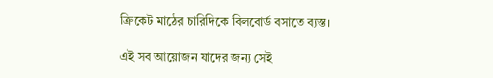ক্রিকেট মাঠের চারিদিকে বিলবোর্ড বসাতে ব্যস্ত।

এই সব আয়োজন যাদের জন্য সেই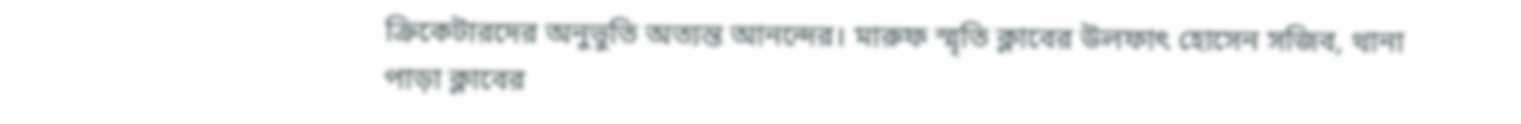ক্রিকেটারদের অনুভুতি অত্যন্ত আনন্দের। মারুফ স্মৃতি ক্লাবের উলফাৎ হোসেন সজিব, থানা পাড়া ক্লাবের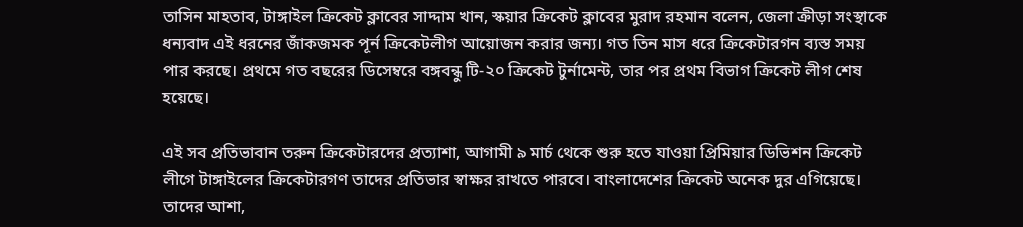তাসিন মাহতাব, টাঙ্গাইল ক্রিকেট ক্লাবের সাদ্দাম খান, স্কয়ার ক্রিকেট ক্লাবের মুরাদ রহমান বলেন, জেলা ক্রীড়া সংস্থাকে ধন্যবাদ এই ধরনের জাঁকজমক পূর্ন ক্রিকেটলীগ আয়োজন করার জন্য। গত তিন মাস ধরে ক্রিকেটারগন ব্যস্ত সময় পার করছে। প্রথমে গত বছরের ডিসেম্বরে বঙ্গবন্ধু টি-২০ ক্রিকেট টুর্নামেন্ট, তার পর প্রথম বিভাগ ক্রিকেট লীগ শেষ হয়েছে।

এই সব প্রতিভাবান তরুন ক্রিকেটারদের প্রত্যাশা, আগামী ৯ মার্চ থেকে শুরু হতে যাওয়া প্রিমিয়ার ডিভিশন ক্রিকেট লীগে টাঙ্গাইলের ক্রিকেটারগণ তাদের প্রতিভার স্বাক্ষর রাখতে পারবে। বাংলাদেশের ক্রিকেট অনেক দুর এগিয়েছে। তাদের আশা,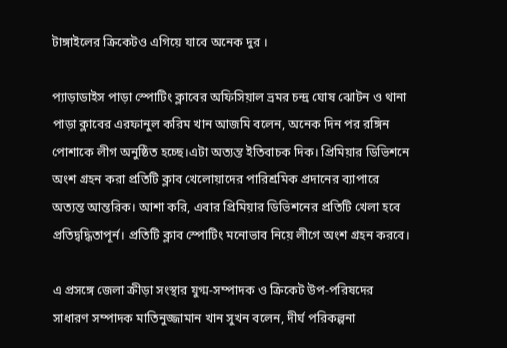টাঙ্গাইলের ক্রিকেটও এগিয়ে যাবে অনেক দুর ।

প্যাড়াডাইস পাড়া স্পোটিং ক্লাবের অফিসিয়াল ভ্রমর চন্দ্র ঘোষ ঝোটন ও থানা পাড়া ক্লাবের এরফানুল করিম খান আজমি বলেন, অনেক দিন পর রঙ্গিন পোশাকে লীগ অনুষ্ঠিত হচ্ছে।এটা অত্যন্ত ইতিবাচক দিক। প্রিমিয়ার ডিভিশনে অংশ গ্রহন করা প্রতিটি ক্লাব খেলোয়াদের পারিশ্রমিক প্রদানের ব্যাপারে অত্যন্ত আন্তরিক। আশা করি, এবার প্রিমিয়ার ডিভিশনের প্রতিটি খেলা হবে প্রতিদ্বদ্ধিতাপূর্ন। প্রতিটি ক্লাব স্পোটিং মনোভাব নিয়ে লীগে অংশ গ্রহন করবে।

এ প্রসঙ্গে জেলা ক্রীড়া সংস্থার যুগ্ম-সম্পাদক ও ক্রিকেট উপ-পরিষদের সাধারণ সম্পাদক মাতিনুজ্জামান খান সুখন বলেন, দীর্ঘ পরিকল্পনা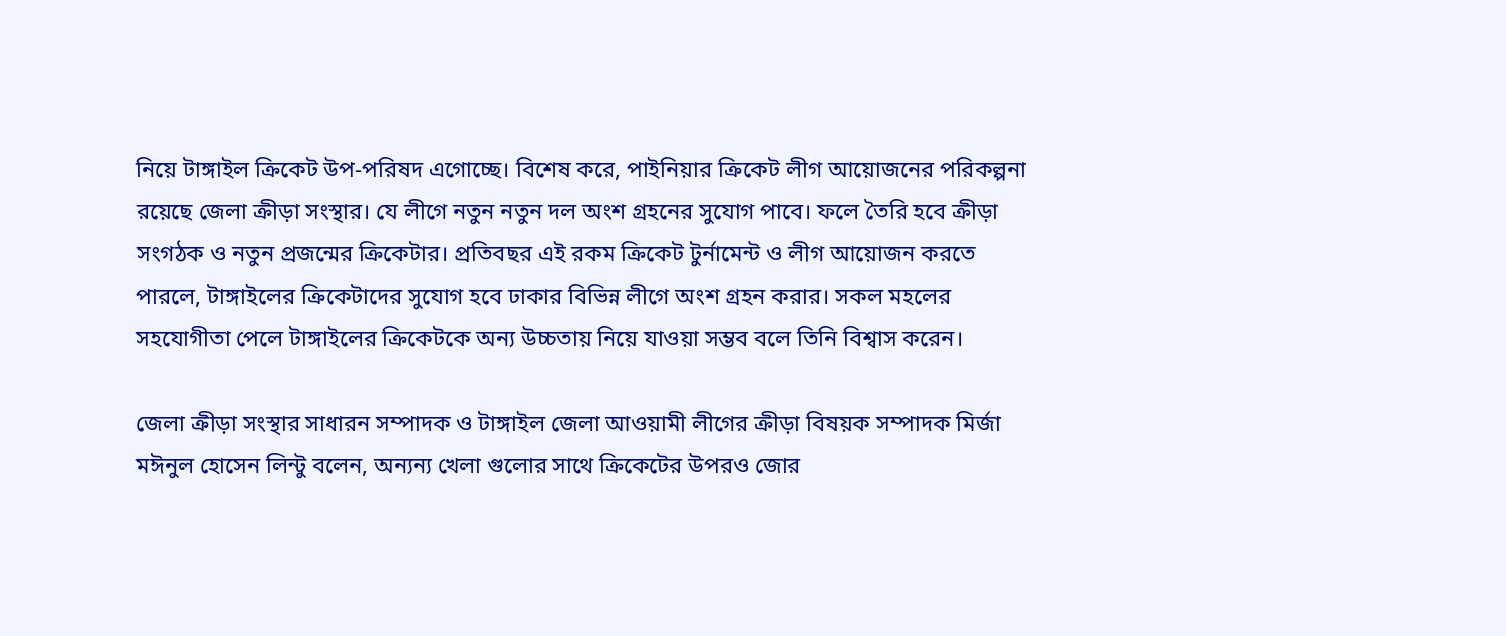নিয়ে টাঙ্গাইল ক্রিকেট উপ-পরিষদ এগোচ্ছে। বিশেষ করে, পাইনিয়ার ক্রিকেট লীগ আয়োজনের পরিকল্পনা রয়েছে জেলা ক্রীড়া সংস্থার। যে লীগে নতুন নতুন দল অংশ গ্রহনের সুযোগ পাবে। ফলে তৈরি হবে ক্রীড়া সংগঠক ও নতুন প্রজন্মের ক্রিকেটার। প্রতিবছর এই রকম ক্রিকেট টুর্নামেন্ট ও লীগ আয়োজন করতে পারলে, টাঙ্গাইলের ক্রিকেটাদের সুযোগ হবে ঢাকার বিভিন্ন লীগে অংশ গ্রহন করার। সকল মহলের সহযোগীতা পেলে টাঙ্গাইলের ক্রিকেটকে অন্য উচ্চতায় নিয়ে যাওয়া সম্ভব বলে তিনি বিশ্বাস করেন।

জেলা ক্রীড়া সংস্থার সাধারন সম্পাদক ও টাঙ্গাইল জেলা আওয়ামী লীগের ক্রীড়া বিষয়ক সম্পাদক মির্জা মঈনুল হোসেন লিন্টু বলেন, অন্যন্য খেলা গুলোর সাথে ক্রিকেটের উপরও জোর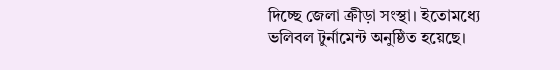দিচ্ছে জেলা ক্রীড়া সংস্থা। ইতোমধ্যে ভলিবল টুর্নামেন্ট অনুষ্ঠিত হয়েছে।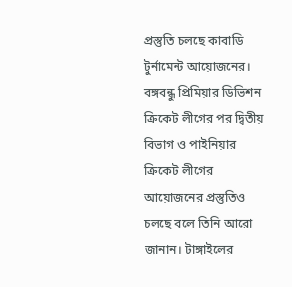প্রস্তুতি চলছে কাবাডি টুর্নামেন্ট আয়োজনের। বঙ্গবন্ধু প্রিমিয়ার ডিভিশন ক্রিকেট লীগের পর দ্বিতীয় বিভাগ ও পাইনিয়ার ক্রিকেট লীগের আয়োজনের প্রস্তুতিও চলছে বলে তিনি আরো জানান। টাঙ্গাইলের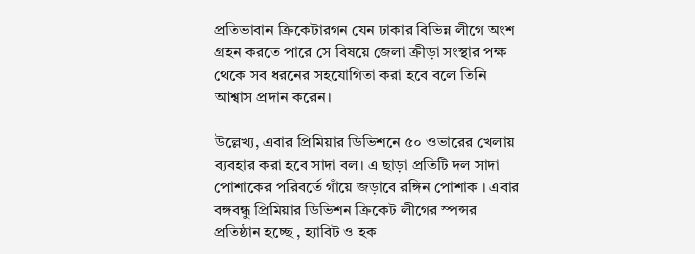প্রতিভাবান ক্রিকেটারগন যেন ঢাকার বিভিন্ন লীগে অংশ গ্রহন করতে পারে সে বিষয়ে জেলা ক্রীড়া সংস্থার পক্ষ থেকে সব ধরনের সহযোগিতা করা হবে বলে তিনি আশ্বাস প্রদান করেন।

উল্লেখ্য, এবার প্রিমিয়ার ডিভিশনে ৫০ ওভারের খেলায় ব্যবহার করা হবে সাদা বল। এ ছাড়া প্রতিটি দল সাদা পোশাকের পরিবর্তে গাঁয়ে জড়াবে রঙ্গিন পোশাক । এবার বঙ্গবন্ধু প্রিমিয়ার ডিভিশন ক্রিকেট লীগের স্পন্সর প্রতিষ্ঠান হচ্ছে , হ্যাবিট ও হক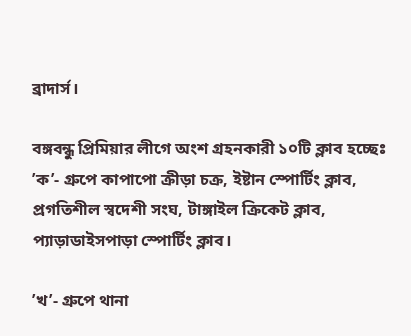ব্রাদার্স।

বঙ্গবন্ধু প্রিমিয়ার লীগে অংশ গ্রহনকারী ১০টি ক্লাব হচ্ছেঃ ’ক’- গ্রুপে কাপাপো ক্রীড়া চক্র, ইষ্টান স্পোর্টিং ক্লাব, প্রগতিশীল স্বদেশী সংঘ, টাঙ্গাইল ক্রিকেট ক্লাব, প্যাড়াডাইসপাড়া স্পোর্টিং ক্লাব।

’খ’- গ্রুপে থানা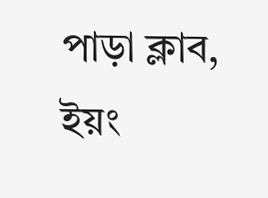পাড়া ক্লাব, ইয়ং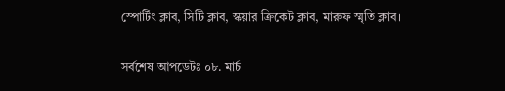স্পোর্টিং ক্লাব, সিটি ক্লাব, স্কয়ার ক্রিকেট ক্লাব, মারুফ স্মৃতি ক্লাব।

সর্বশেষ আপডেটঃ ০৮. মার্চ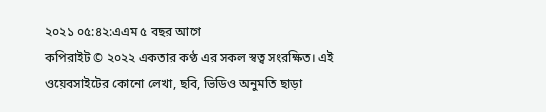২০২১ ০৫:৪২:এএম ৫ বছর আগে
কপিরাইট © ২০২২ একতার কণ্ঠ এর সকল স্বত্ব সংরক্ষিত। এই ওয়েবসাইটের কোনো লেখা, ছবি, ভিডিও অনুমতি ছাড়া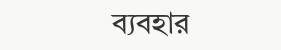ব্যবহার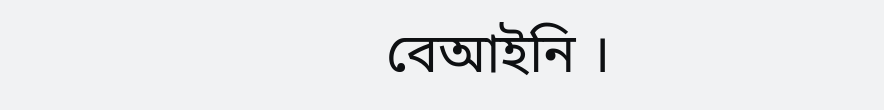বেআইনি ।